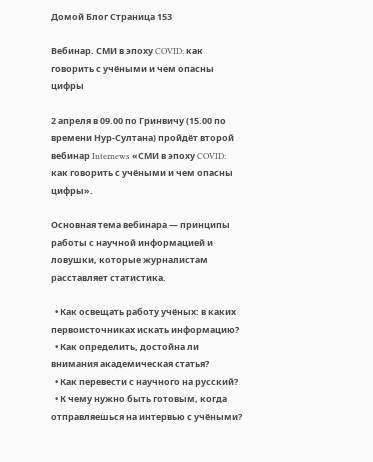Домой Блог Страница 153

Вебинар. СМИ в эпоху COVID: как говорить с учёными и чем опасны цифры

2 апреля в 09.00 по Гринвичу (15.00 по времени Нур-Султана) пройдёт второй вебинар Internews «СМИ в эпоху COVID: как говорить с учёными и чем опасны цифры».

Основная тема вебинара — принципы работы с научной информацией и ловушки, которые журналистам расставляет статистика.

  • Как освещать работу учёных: в каких первоисточниках искать информацию?
  • Как определить, достойна ли внимания академическая статья?
  • Как перевести с научного на русский?
  • К чему нужно быть готовым, когда отправляешься на интервью с учёными?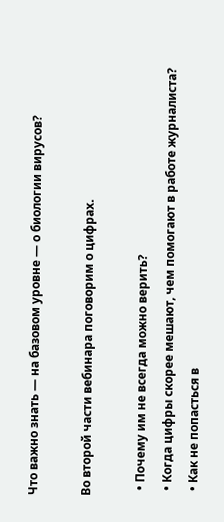Что важно знать — на базовом уровне — о биологии вирусов?

Во второй части вебинара поговорим о цифрах.

  • Почему им не всегда можно верить?
  • Когда цифры скорее мешают, чем помогают в работе журналиста?
  • Как не попасться в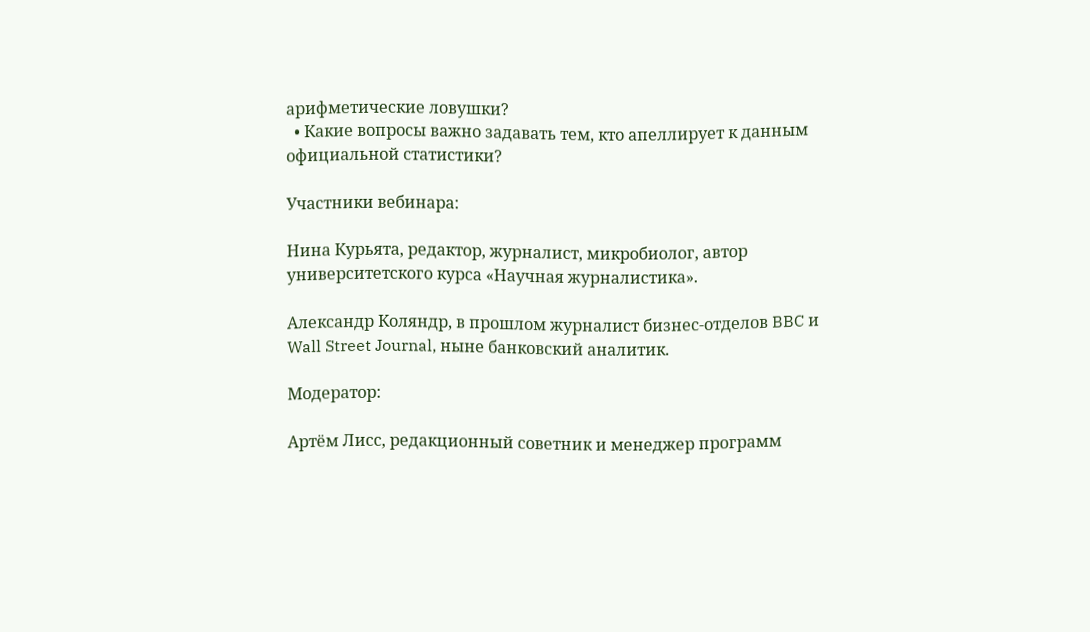арифметические ловушки?
  • Какие вопросы важно задавать тем, кто апеллирует к данным официальной статистики?

Участники вебинара:

Нина Курьята, редактор, журналист, микробиолог, автор университетского курса «Научная журналистика».

Александр Коляндр, в прошлом журналист бизнес-отделов BBC и Wall Street Journal, ныне банковский аналитик.

Модератор:

Артём Лисс, редакционный советник и менеджер программ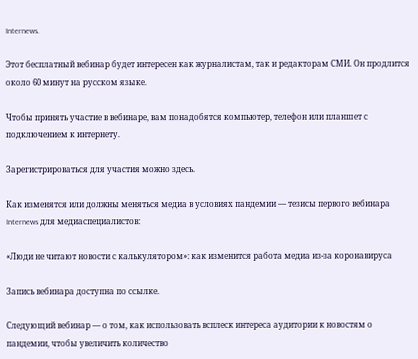Internews.

Этот бесплатный вебинар будет интересен как журналистам, так и редакторам СМИ. Он продлится около 60 минут на русском языке.

Чтобы принять участие в вебинаре, вам понадобятся компьютер, телефон или планшет с подключением к интернету.

Зарегистрироваться для участия можно здесь.

Как изменятся или должны меняться медиа в условиях пандемии — тезисы первого вебинара Internews для медиаспециалистов:

«Люди не читают новости с калькулятором»: как изменится работа медиа из-за коронавируса

Запись вебинара доступна по ссылке.

Следующий вебинар — о том, как использовать всплеск интереса аудитории к новостям о пандемии, чтобы увеличить количество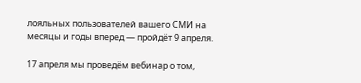лояльных пользователей вашего СМИ на месяцы и годы вперед — пройдёт 9 апреля.

17 апреля мы проведём вебинар о том,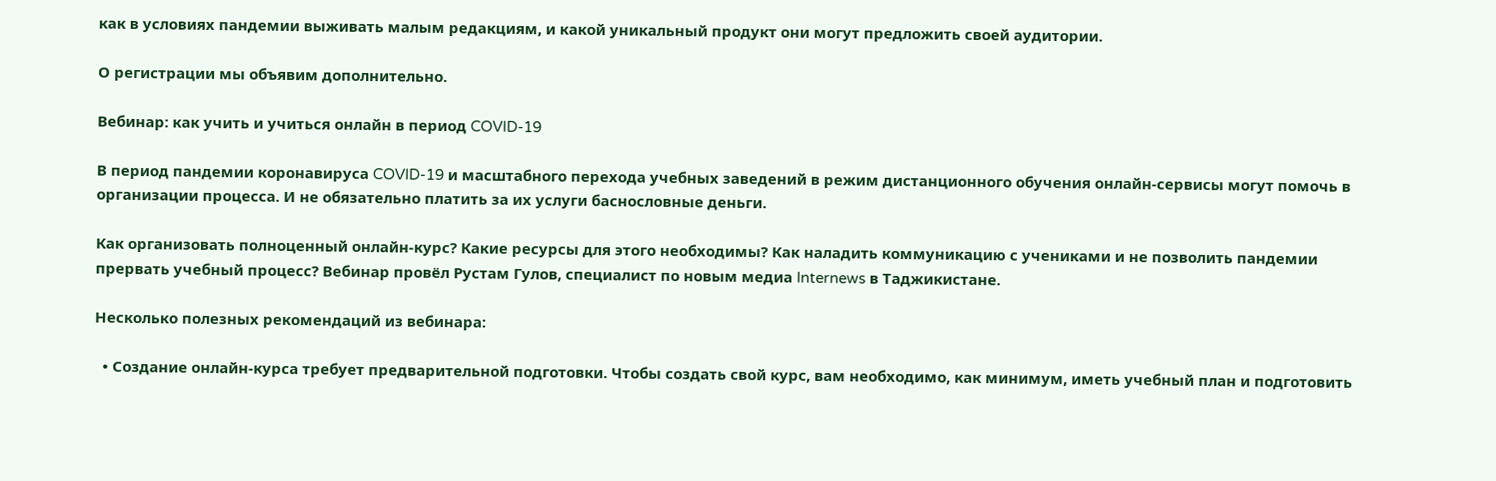как в условиях пандемии выживать малым редакциям, и какой уникальный продукт они могут предложить своей аудитории.

О регистрации мы объявим дополнительно.

Вебинар: как учить и учиться онлайн в период COVID-19

В период пандемии коронавируса COVID-19 и масштабного перехода учебных заведений в режим дистанционного обучения онлайн-сервисы могут помочь в организации процесса. И не обязательно платить за их услуги баснословные деньги.

Как организовать полноценный онлайн-курс? Какие ресурсы для этого необходимы? Как наладить коммуникацию с учениками и не позволить пандемии прервать учебный процесс? Вебинар провёл Рустам Гулов, специалист по новым медиа Internews в Таджикистане.

Несколько полезных рекомендаций из вебинара:

  • Создание онлайн-курса требует предварительной подготовки. Чтобы создать свой курс, вам необходимо, как минимум, иметь учебный план и подготовить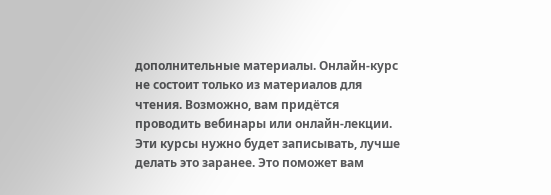дополнительные материалы. Онлайн-курс не состоит только из материалов для чтения. Возможно, вам придётся проводить вебинары или онлайн-лекции. Эти курсы нужно будет записывать, лучше делать это заранее. Это поможет вам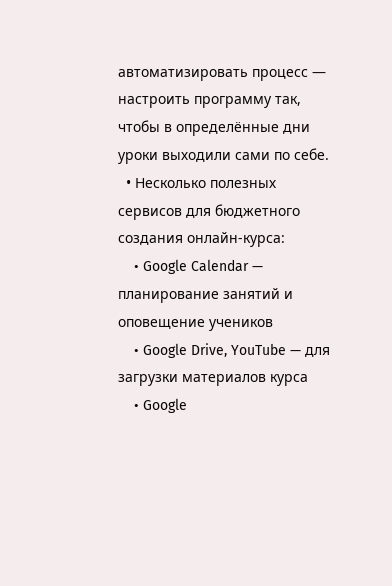автоматизировать процесс — настроить программу так, чтобы в определённые дни уроки выходили сами по себе.
  • Несколько полезных сервисов для бюджетного создания онлайн-курса:
    • Google Calendar — планирование занятий и оповещение учеников
    • Google Drive, YouTube — для загрузки материалов курса
    • Google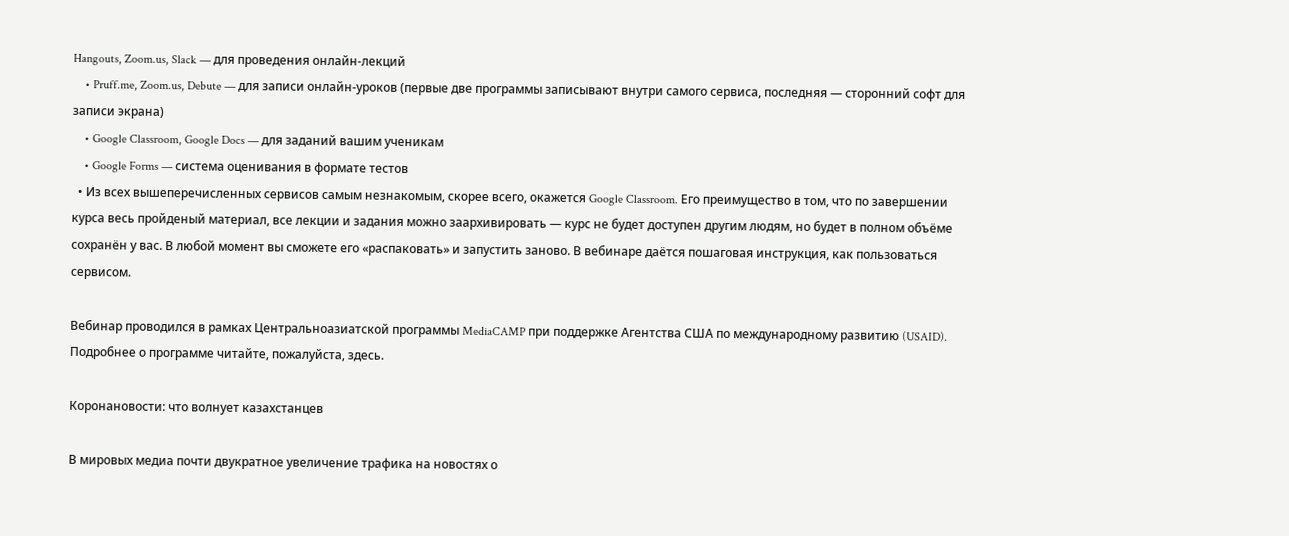Hangouts, Zoom.us, Slack — для проведения онлайн-лекций
    • Pruff.me, Zoom.us, Debute — для записи онлайн-уроков (первые две программы записывают внутри самого сервиса, последняя — сторонний софт для записи экрана)
    • Google Classroom, Google Docs — для заданий вашим ученикам
    • Google Forms — система оценивания в формате тестов
  • Из всех вышеперечисленных сервисов самым незнакомым, скорее всего, окажется Google Classroom. Его преимущество в том, что по завершении курса весь пройденый материал, все лекции и задания можно заархивировать — курс не будет доступен другим людям, но будет в полном объёме сохранён у вас. В любой момент вы сможете его «распаковать» и запустить заново. В вебинаре даётся пошаговая инструкция, как пользоваться сервисом.

Вебинар проводился в рамках Центральноазиатской программы MediaCAMP при поддержке Агентства США по международному развитию (USAID). Подробнее о программе читайте, пожалуйста, здесь.

Коронановости: что волнует казахстанцев

В мировых медиа почти двукратное увеличение трафика на новостях о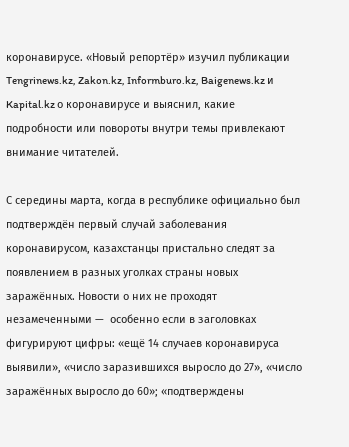коронавирусе. «Новый репортёр» изучил публикации Tengrinews.kz, Zakon.kz, Informburo.kz, Baigenews.kz и Kapital.kz о коронавирусе и выяснил, какие подробности или повороты внутри темы привлекают внимание читателей.

С середины марта, когда в республике официально был подтверждён первый случай заболевания коронавирусом, казахстанцы пристально следят за появлением в разных уголках страны новых заражённых. Новости о них не проходят незамеченными —  особенно если в заголовках фигурируют цифры: «ещё 14 случаев коронавируса выявили», «число заразившихся выросло до 27», «число заражённых выросло до 60»; «подтверждены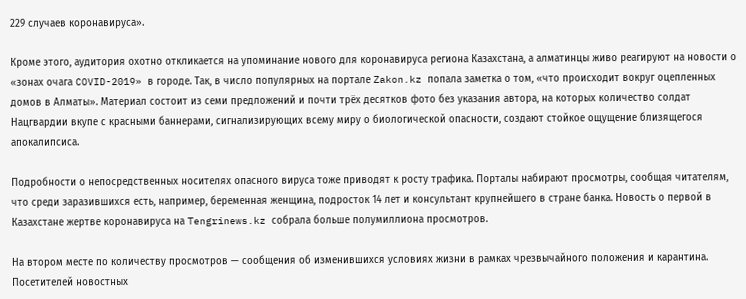229 случаев коронавируса».

Кроме этого, аудитория охотно откликается на упоминание нового для коронавируса региона Казахстана, а алматинцы живо реагируют на новости о «зонах очага COVID-2019» в городе. Так, в число популярных на портале Zakon.kz попала заметка о том, «что происходит вокруг оцепленных домов в Алматы». Материал состоит из семи предложений и почти трёх десятков фото без указания автора, на которых количество солдат Нацгвардии вкупе с красными баннерами, сигнализирующих всему миру о биологической опасности, создают стойкое ощущение близящегося апокалипсиса.

Подробности о непосредственных носителях опасного вируса тоже приводят к росту трафика. Порталы набирают просмотры, сообщая читателям, что среди заразившихся есть, например, беременная женщина, подросток 14 лет и консультант крупнейшего в стране банка. Новость о первой в Казахстане жертве коронавируса на Tengrinews.kz собрала больше полумиллиона просмотров.

На втором месте по количеству просмотров — сообщения об изменившихся условиях жизни в рамках чрезвычайного положения и карантина. Посетителей новостных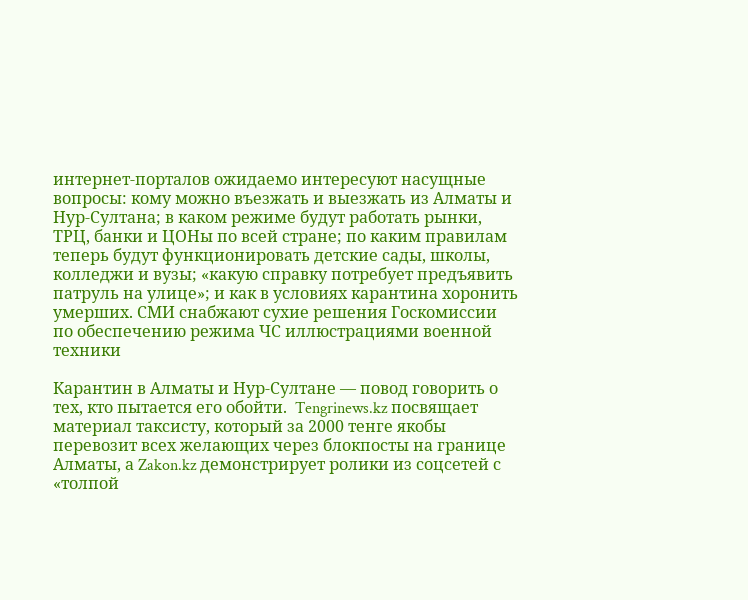интернет-порталов ожидаемо интересуют насущные вопросы: кому можно въезжать и выезжать из Алматы и Нур-Султана; в каком режиме будут работать рынки, ТРЦ, банки и ЦОНы по всей стране; по каким правилам теперь будут функционировать детские сады, школы, колледжи и вузы; «какую справку потребует предъявить патруль на улице»; и как в условиях карантина хоронить умерших. СМИ снабжают сухие решения Госкомиссии по обеспечению режима ЧС иллюстрациями военной техники

Карантин в Алматы и Нур-Султане — повод говорить о тех, кто пытается его обойти.  Tengrinews.kz посвящает материал таксисту, который за 2000 тенге якобы перевозит всех желающих через блокпосты на границе Алматы, а Zakon.kz демонстрирует ролики из соцсетей с «толпой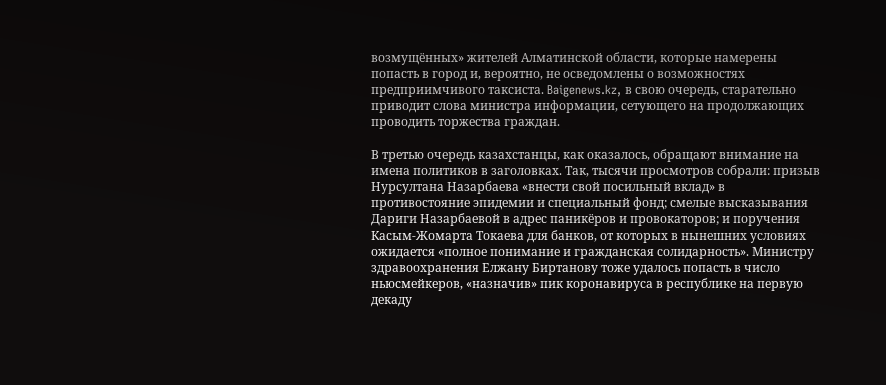возмущённых» жителей Алматинской области, которые намерены попасть в город и, вероятно, не осведомлены о возможностях предприимчивого таксиста. Baigenews.kz, в свою очередь, старательно приводит слова министра информации, сетующего на продолжающих проводить торжества граждан.

В третью очередь казахстанцы, как оказалось, обращают внимание на имена политиков в заголовках. Так, тысячи просмотров собрали: призыв Нурсултана Назарбаева «внести свой посильный вклад» в противостояние эпидемии и специальный фонд; смелые высказывания Дариги Назарбаевой в адрес паникёров и провокаторов; и поручения Касым-Жомарта Токаева для банков, от которых в нынешних условиях ожидается «полное понимание и гражданская солидарность». Министру здравоохранения Елжану Биртанову тоже удалось попасть в число ньюсмейкеров, «назначив» пик коронавируса в республике на первую декаду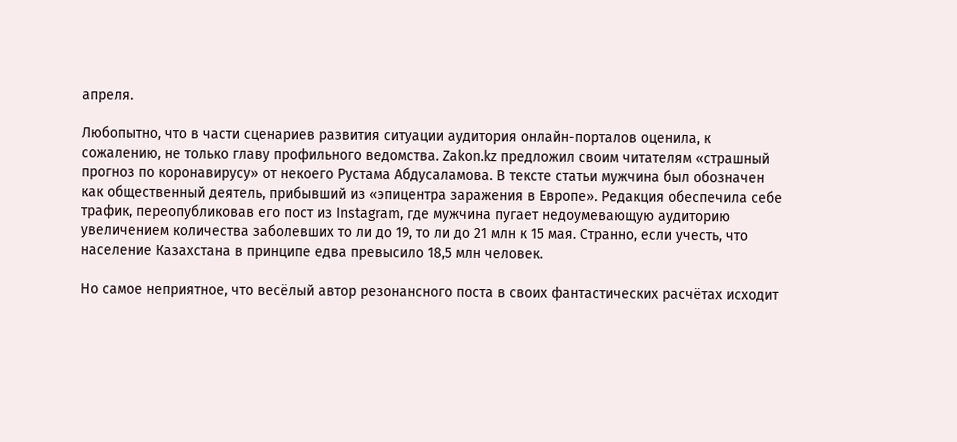апреля.

Любопытно, что в части сценариев развития ситуации аудитория онлайн-порталов оценила, к сожалению, не только главу профильного ведомства. Zakon.kz предложил своим читателям «страшный прогноз по коронавирусу» от некоего Рустама Абдусаламова. В тексте статьи мужчина был обозначен как общественный деятель, прибывший из «эпицентра заражения в Европе». Редакция обеспечила себе трафик, переопубликовав его пост из Instagram, где мужчина пугает недоумевающую аудиторию увеличением количества заболевших то ли до 19, то ли до 21 млн к 15 мая. Странно, если учесть, что население Казахстана в принципе едва превысило 18,5 млн человек.

Но самое неприятное, что весёлый автор резонансного поста в своих фантастических расчётах исходит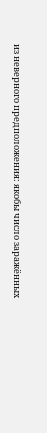из неверного предположения: якобы число заражённых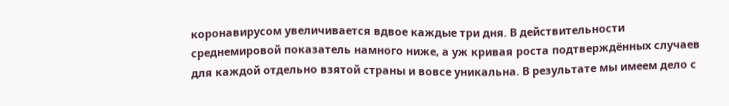коронавирусом увеличивается вдвое каждые три дня. В действительности среднемировой показатель намного ниже, а уж кривая роста подтверждённых случаев для каждой отдельно взятой страны и вовсе уникальна. В результате мы имеем дело с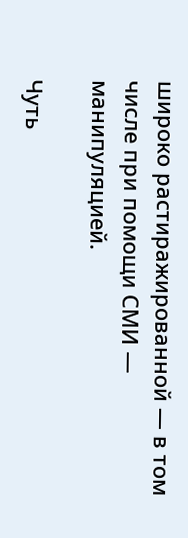широко растиражированной — в том числе при помощи СМИ — манипуляцией.

Чуть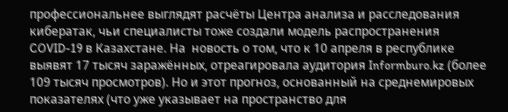профессиональнее выглядят расчёты Центра анализа и расследования кибератак, чьи специалисты тоже создали модель распространения COVID-19 в Казахстане. На  новость о том, что к 10 апреля в республике выявят 17 тысяч заражённых, отреагировала аудитория Informburo.kz (более 109 тысяч просмотров). Но и этот прогноз, основанный на среднемировых показателях (что уже указывает на пространство для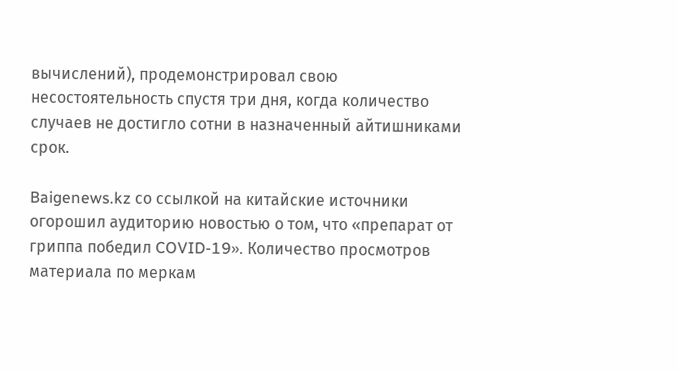вычислений), продемонстрировал свою несостоятельность спустя три дня, когда количество случаев не достигло сотни в назначенный айтишниками срок.

Baigenews.kz со ссылкой на китайские источники огорошил аудиторию новостью о том, что «препарат от гриппа победил COVID-19». Количество просмотров материала по меркам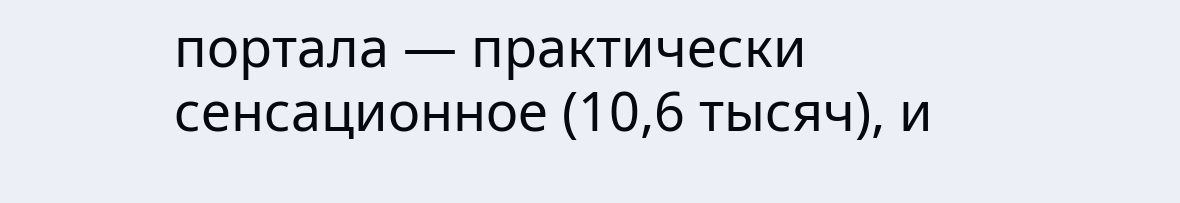портала — практически сенсационное (10,6 тысяч), и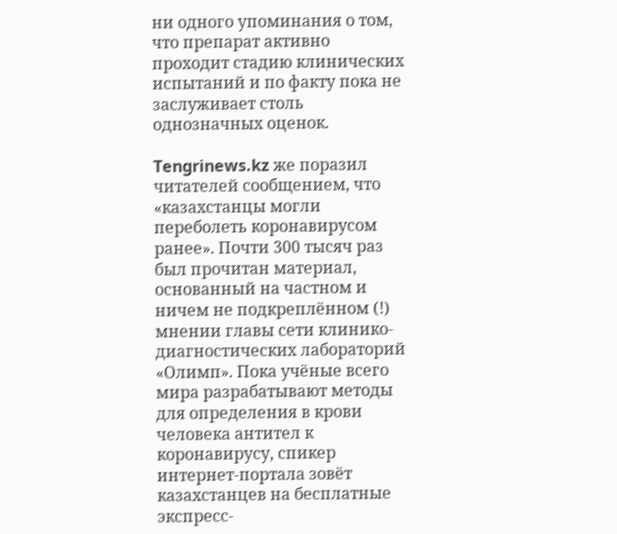ни одного упоминания о том, что препарат активно проходит стадию клинических испытаний и по факту пока не заслуживает столь однозначных оценок.

Tengrinews.kz же поразил читателей сообщением, что «казахстанцы могли переболеть коронавирусом ранее». Почти 300 тысяч раз был прочитан материал, основанный на частном и ничем не подкреплённом (!) мнении главы сети клинико-диагностических лабораторий «Олимп». Пока учёные всего мира разрабатывают методы для определения в крови человека антител к коронавирусу, спикер интернет-портала зовёт казахстанцев на бесплатные экспресс-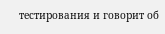тестирования и говорит об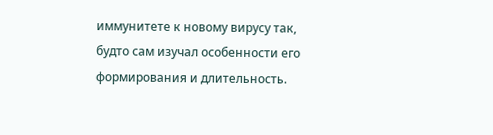иммунитете к новому вирусу так, будто сам изучал особенности его формирования и длительность.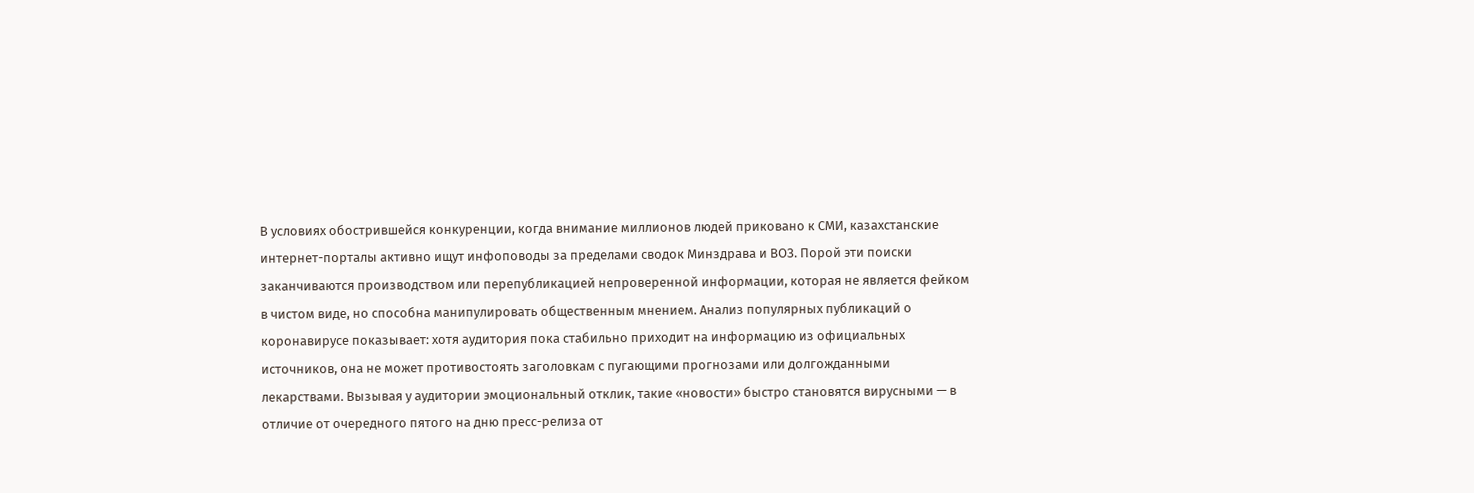В условиях обострившейся конкуренции, когда внимание миллионов людей приковано к СМИ, казахстанские интернет-порталы активно ищут инфоповоды за пределами сводок Минздрава и ВОЗ. Порой эти поиски заканчиваются производством или перепубликацией непроверенной информации, которая не является фейком в чистом виде, но способна манипулировать общественным мнением. Анализ популярных публикаций о коронавирусе показывает: хотя аудитория пока стабильно приходит на информацию из официальных источников, она не может противостоять заголовкам с пугающими прогнозами или долгожданными лекарствами. Вызывая у аудитории эмоциональный отклик, такие «новости» быстро становятся вирусными — в отличие от очередного пятого на дню пресс-релиза от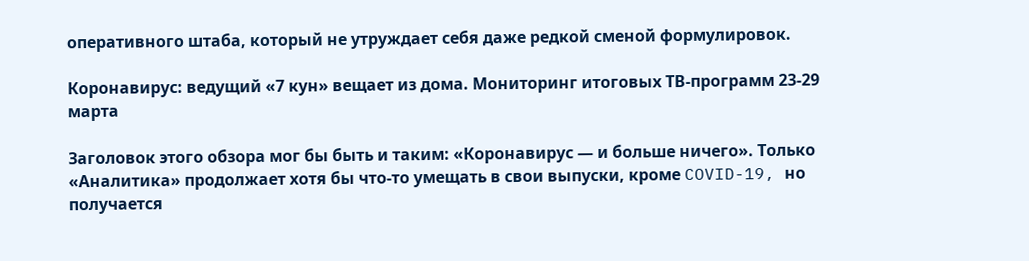оперативного штаба, который не утруждает себя даже редкой сменой формулировок.

Коронавирус: ведущий «7 кун» вещает из дома. Мониторинг итоговых ТВ-программ 23-29 марта

Заголовок этого обзора мог бы быть и таким: «Коронавирус — и больше ничего». Только «Аналитика» продолжает хотя бы что-то умещать в свои выпуски, кроме COVID-19, но получается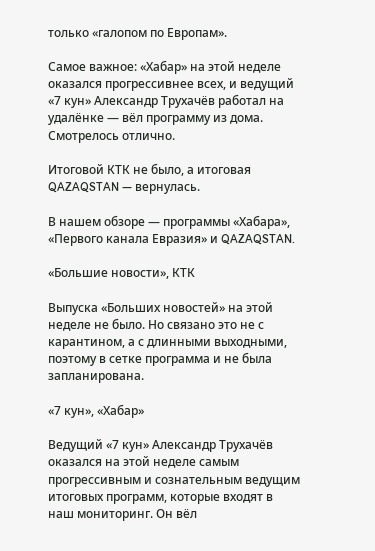только «галопом по Европам».

Самое важное: «Хабар» на этой неделе оказался прогрессивнее всех, и ведущий «7 кун» Александр Трухачёв работал на удалёнке — вёл программу из дома. Смотрелось отлично.

Итоговой КТК не было, а итоговая QAZAQSTAN — вернулась.

В нашем обзоре — программы «Хабара», «Первого канала Евразия» и QAZAQSTAN.

«Большие новости», КТК

Выпуска «Больших новостей» на этой неделе не было. Но связано это не с карантином, а с длинными выходными, поэтому в сетке программа и не была запланирована.

«7 кун», «Хабар»

Ведущий «7 кун» Александр Трухачёв оказался на этой неделе самым прогрессивным и сознательным ведущим итоговых программ, которые входят в наш мониторинг. Он вёл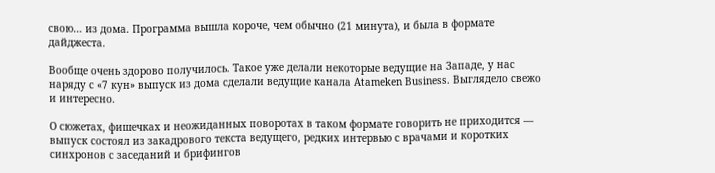свою… из дома. Программа вышла короче, чем обычно (21 минута), и была в формате дайджеста.

Вообще очень здорово получилось. Такое уже делали некоторые ведущие на Западе, у нас наряду с «7 кун» выпуск из дома сделали ведущие канала Atameken Business. Выглядело свежо и интересно.

О сюжетах, фишечках и неожиданных поворотах в таком формате говорить не приходится — выпуск состоял из закадрового текста ведущего, редких интервью с врачами и коротких синхронов с заседаний и брифингов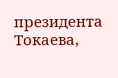президента Токаева,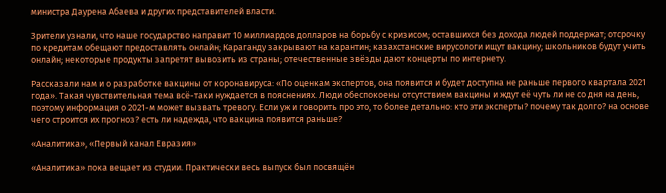министра Даурена Абаева и других представителей власти.

Зрители узнали, что наше государство направит 10 миллиардов долларов на борьбу с кризисом; оставшихся без дохода людей поддержат; отсрочку по кредитам обещают предоставлять онлайн; Караганду закрывают на карантин; казахстанские вирусологи ищут вакцину; школьников будут учить онлайн; некоторые продукты запретят вывозить из страны; отечественные звёзды дают концерты по интернету.

Рассказали нам и о разработке вакцины от коронавируса: «По оценкам экспертов, она появится и будет доступна не раньше первого квартала 2021 года». Такая чувствительная тема всё-таки нуждается в пояснениях. Люди обеспокоены отсутствием вакцины и ждут её чуть ли не со дня на день, поэтому информация о 2021-м может вызвать тревогу. Если уж и говорить про это, то более детально: кто эти эксперты? почему так долго? на основе чего строится их прогноз? есть ли надежда, что вакцина появится раньше?

«Аналитика», «Первый канал Евразия»

«Аналитика» пока вещает из студии. Практически весь выпуск был посвящён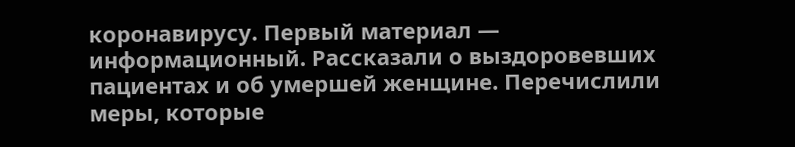коронавирусу. Первый материал — информационный. Рассказали о выздоровевших пациентах и об умершей женщине. Перечислили меры, которые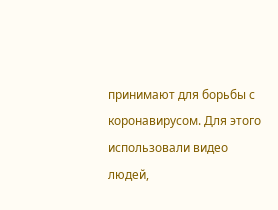принимают для борьбы с коронавирусом. Для этого использовали видео людей,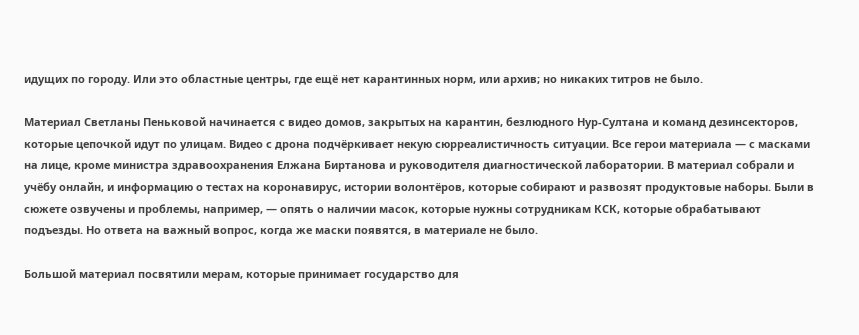идущих по городу. Или это областные центры, где ещё нет карантинных норм, или архив; но никаких титров не было.

Материал Светланы Пеньковой начинается с видео домов, закрытых на карантин, безлюдного Нур-Султана и команд дезинсекторов, которые цепочкой идут по улицам. Видео с дрона подчёркивает некую сюрреалистичность ситуации. Все герои материала — с масками на лице, кроме министра здравоохранения Елжана Биртанова и руководителя диагностической лаборатории. В материал собрали и учёбу онлайн, и информацию о тестах на коронавирус, истории волонтёров, которые собирают и развозят продуктовые наборы. Были в сюжете озвучены и проблемы, например, — опять о наличии масок, которые нужны сотрудникам КСК, которые обрабатывают подъезды. Но ответа на важный вопрос, когда же маски появятся, в материале не было.

Большой материал посвятили мерам, которые принимает государство для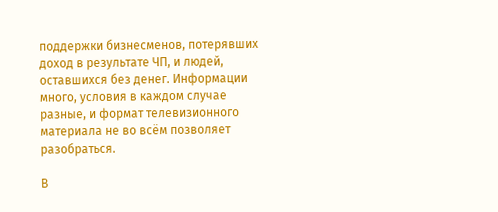поддержки бизнесменов, потерявших доход в результате ЧП, и людей, оставшихся без денег. Информации много, условия в каждом случае разные, и формат телевизионного материала не во всём позволяет разобраться.

В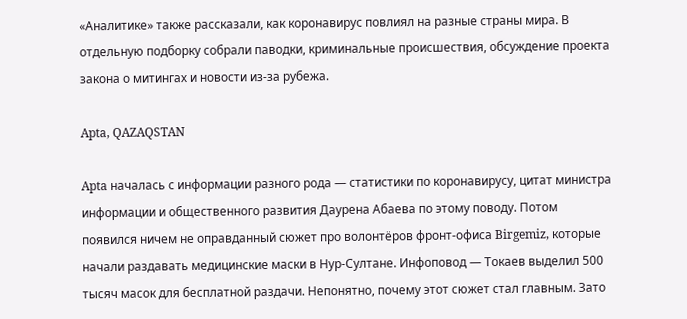«Аналитике» также рассказали, как коронавирус повлиял на разные страны мира. В отдельную подборку собрали паводки, криминальные происшествия, обсуждение проекта закона о митингах и новости из-за рубежа.

Apta, QAZAQSTAN

Apta началась с информации разного рода — статистики по коронавирусу, цитат министра информации и общественного развития Даурена Абаева по этому поводу. Потом появился ничем не оправданный сюжет про волонтёров фронт-офиса Birgemiz, которые начали раздавать медицинские маски в Нур-Султане. Инфоповод — Токаев выделил 500 тысяч масок для бесплатной раздачи. Непонятно, почему этот сюжет стал главным. Зато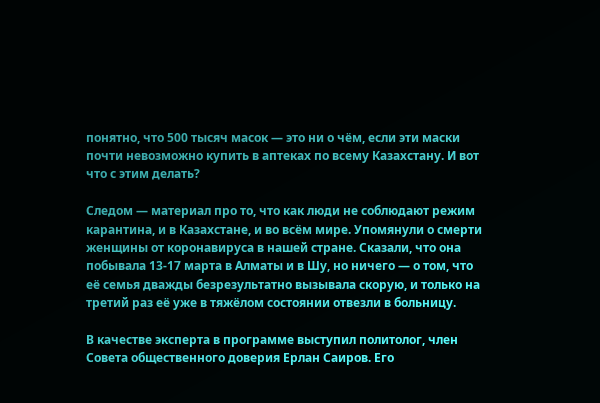понятно, что 500 тысяч масок — это ни о чём, если эти маски почти невозможно купить в аптеках по всему Казахстану. И вот что с этим делать?

Следом — материал про то, что как люди не соблюдают режим карантина, и в Казахстане, и во всём мире. Упомянули о смерти женщины от коронавируса в нашей стране. Сказали, что она побывала 13-17 марта в Алматы и в Шу, но ничего — о том, что её семья дважды безрезультатно вызывала скорую, и только на третий раз её уже в тяжёлом состоянии отвезли в больницу.

В качестве эксперта в программе выступил политолог, член Совета общественного доверия Ерлан Саиров. Его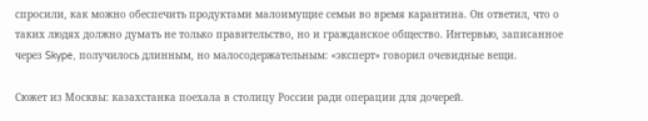спросили, как можно обеспечить продуктами малоимущие семьи во время карантина. Он ответил, что о таких людях должно думать не только правительство, но и гражданское общество. Интервью, записанное через Skype, получилось длинным, но малосодержательным: «эксперт» говорил очевидные вещи.

Сюжет из Москвы: казахстанка поехала в столицу России ради операции для дочерей.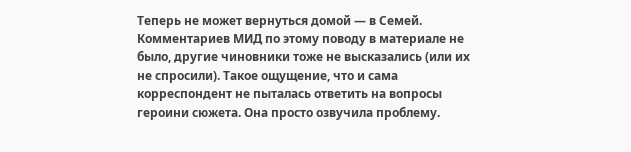Теперь не может вернуться домой — в Семей. Комментариев МИД по этому поводу в материале не было, другие чиновники тоже не высказались (или их не спросили). Такое ощущение, что и сама корреспондент не пыталась ответить на вопросы героини сюжета. Она просто озвучила проблему.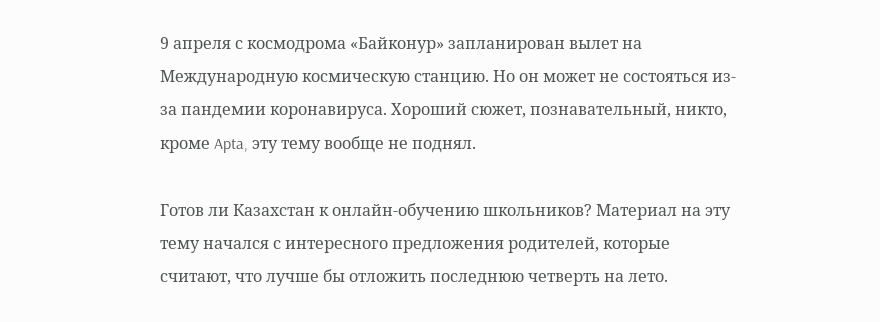9 апреля с космодрома «Байконур» запланирован вылет на Международную космическую станцию. Но он может не состояться из-за пандемии коронавируса. Хороший сюжет, познавательный, никто, кроме Apta, эту тему вообще не поднял.

Готов ли Казахстан к онлайн-обучению школьников? Материал на эту тему начался с интересного предложения родителей, которые считают, что лучше бы отложить последнюю четверть на лето.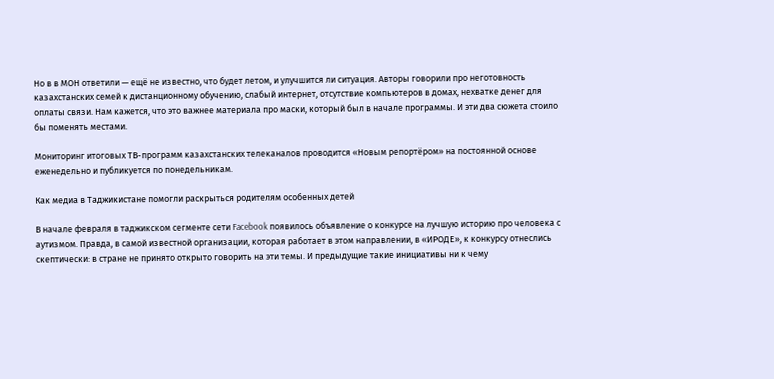Но в в МОН ответили — ещё не известно, что будет летом, и улучшится ли ситуация. Авторы говорили про неготовность казахстанских семей к дистанционному обучению, слабый интернет, отсутствие компьютеров в домах, нехватке денег для оплаты связи. Нам кажется, что это важнее материала про маски, который был в начале программы. И эти два сюжета стоило бы поменять местами.

Мониторинг итоговых ТВ-программ казахстанских телеканалов проводится «Новым репортёром» на постоянной основе еженедельно и публикуется по понедельникам.

Как медиа в Таджикистане помогли раскрыться родителям особенных детей

В начале февраля в таджикском сегменте сети Facebook появилось объявление о конкурсе на лучшую историю про человека с аутизмом. Правда, в самой известной организации, которая работает в этом направлении, в «ИРОДЕ», к конкурсу отнеслись скептически: в стране не принято открыто говорить на эти темы. И предыдущие такие инициативы ни к чему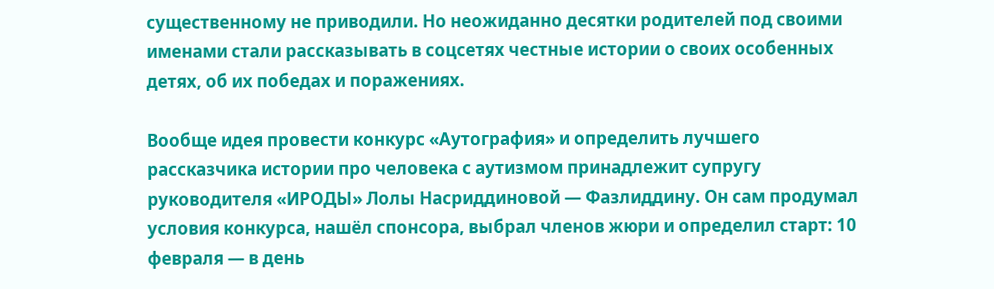существенному не приводили. Но неожиданно десятки родителей под своими именами стали рассказывать в соцсетях честные истории о своих особенных детях, об их победах и поражениях.

Вообще идея провести конкурс «Аутография» и определить лучшего рассказчика истории про человека с аутизмом принадлежит супругу руководителя «ИРОДЫ» Лолы Насриддиновой — Фазлиддину. Он сам продумал условия конкурса, нашёл спонсора, выбрал членов жюри и определил старт: 10 февраля — в день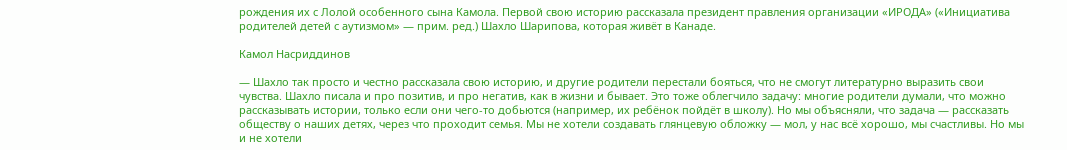рождения их с Лолой особенного сына Камола. Первой свою историю рассказала президент правления организации «ИРОДА» («Инициатива родителей детей с аутизмом» — прим. ред.) Шахло Шарипова, которая живёт в Канаде.

Камол Насриддинов

— Шахло так просто и честно рассказала свою историю, и другие родители перестали бояться, что не смогут литературно выразить свои чувства. Шахло писала и про позитив, и про негатив, как в жизни и бывает. Это тоже облегчило задачу: многие родители думали, что можно рассказывать истории, только если они чего-то добьются (например, их ребёнок пойдёт в школу). Но мы объясняли, что задача — рассказать обществу о наших детях, через что проходит семья. Мы не хотели создавать глянцевую обложку — мол, у нас всё хорошо, мы счастливы. Но мы и не хотели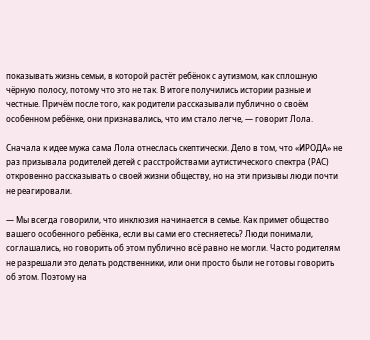показывать жизнь семьи, в которой растёт ребёнок с аутизмом, как сплошную чёрную полосу, потому что это не так. В итоге получились истории разные и честные. Причём после того, как родители рассказывали публично о своём особенном ребёнке, они признавались, что им стало легче, — говорит Лола.

Сначала к идее мужа сама Лола отнеслась скептически. Дело в том, что «ИРОДА» не раз призывала родителей детей с расстройствами аутистического спектра (РАС) откровенно рассказывать о своей жизни обществу, но на эти призывы люди почти не реагировали.

— Мы всегда говорили, что инклюзия начинается в семье. Как примет общество вашего особенного ребёнка, если вы сами его стесняетесь? Люди понимали, соглашались, но говорить об этом публично всё равно не могли. Часто родителям не разрешали это делать родственники, или они просто были не готовы говорить об этом. Поэтому на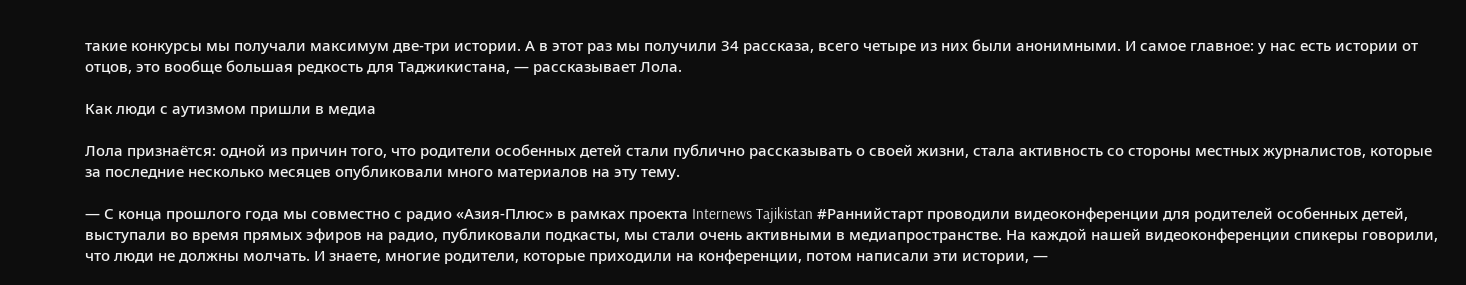такие конкурсы мы получали максимум две-три истории. А в этот раз мы получили 34 рассказа, всего четыре из них были анонимными. И самое главное: у нас есть истории от отцов, это вообще большая редкость для Таджикистана, — рассказывает Лола.

Как люди с аутизмом пришли в медиа

Лола признаётся: одной из причин того, что родители особенных детей стали публично рассказывать о своей жизни, стала активность со стороны местных журналистов, которые за последние несколько месяцев опубликовали много материалов на эту тему.

— С конца прошлого года мы совместно с радио «Азия-Плюс» в рамках проекта Internews Tajikistan #Раннийстарт проводили видеоконференции для родителей особенных детей, выступали во время прямых эфиров на радио, публиковали подкасты, мы стали очень активными в медиапространстве. На каждой нашей видеоконференции спикеры говорили, что люди не должны молчать. И знаете, многие родители, которые приходили на конференции, потом написали эти истории, —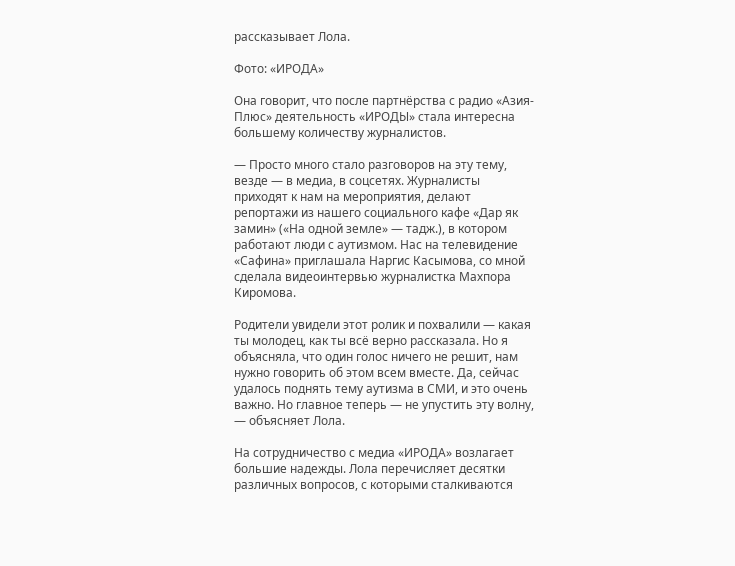рассказывает Лола.

Фото: «ИРОДА»

Она говорит, что после партнёрства с радио «Азия-Плюс» деятельность «ИРОДЫ» стала интересна большему количеству журналистов.

— Просто много стало разговоров на эту тему, везде — в медиа, в соцсетях. Журналисты приходят к нам на мероприятия, делают репортажи из нашего социального кафе «Дар як замин» («На одной земле» — тадж.), в котором работают люди с аутизмом. Нас на телевидение «Сафина» приглашала Наргис Касымова, со мной сделала видеоинтервью журналистка Махпора Киромова.

Родители увидели этот ролик и похвалили — какая ты молодец, как ты всё верно рассказала. Но я объясняла, что один голос ничего не решит, нам нужно говорить об этом всем вместе. Да, сейчас удалось поднять тему аутизма в СМИ, и это очень важно. Но главное теперь — не упустить эту волну, — объясняет Лола.

На сотрудничество с медиа «ИРОДА» возлагает большие надежды. Лола перечисляет десятки различных вопросов, с которыми сталкиваются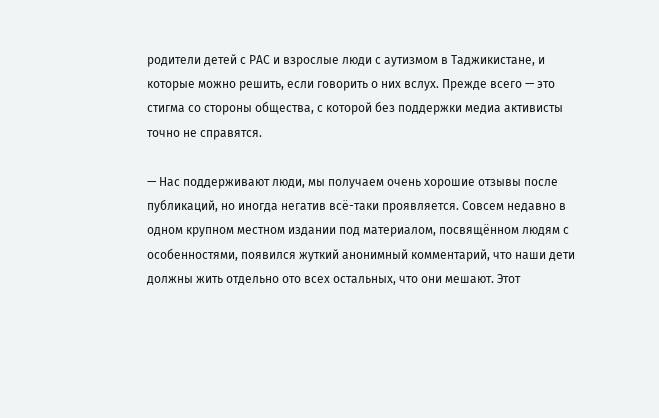родители детей с РАС и взрослые люди с аутизмом в Таджикистане, и которые можно решить, если говорить о них вслух. Прежде всего — это стигма со стороны общества, с которой без поддержки медиа активисты точно не справятся.

— Нас поддерживают люди, мы получаем очень хорошие отзывы после публикаций, но иногда негатив всё-таки проявляется. Совсем недавно в одном крупном местном издании под материалом, посвящённом людям с особенностями, появился жуткий анонимный комментарий, что наши дети должны жить отдельно ото всех остальных, что они мешают. Этот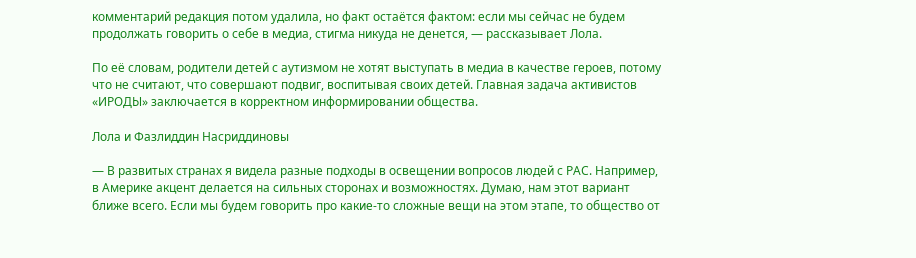комментарий редакция потом удалила, но факт остаётся фактом: если мы сейчас не будем продолжать говорить о себе в медиа, стигма никуда не денется, — рассказывает Лола.

По её словам, родители детей с аутизмом не хотят выступать в медиа в качестве героев, потому что не считают, что совершают подвиг, воспитывая своих детей. Главная задача активистов «ИРОДЫ» заключается в корректном информировании общества.

Лола и Фазлиддин Насриддиновы

— В развитых странах я видела разные подходы в освещении вопросов людей с РАС. Например, в Америке акцент делается на сильных сторонах и возможностях. Думаю, нам этот вариант ближе всего. Если мы будем говорить про какие-то сложные вещи на этом этапе, то общество от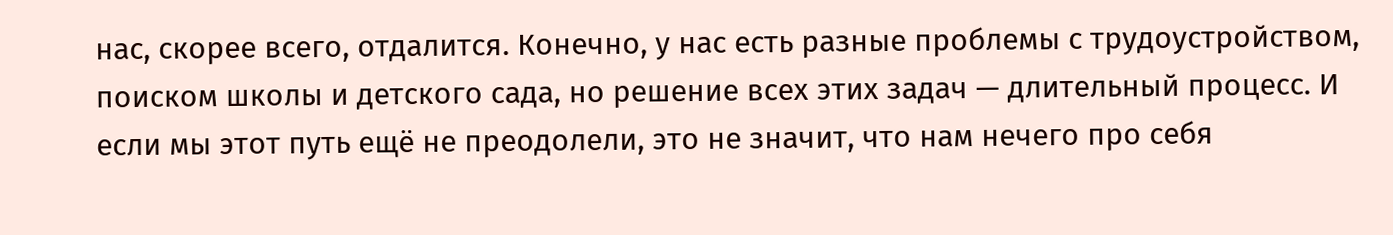нас, скорее всего, отдалится. Конечно, у нас есть разные проблемы с трудоустройством, поиском школы и детского сада, но решение всех этих задач — длительный процесс. И если мы этот путь ещё не преодолели, это не значит, что нам нечего про себя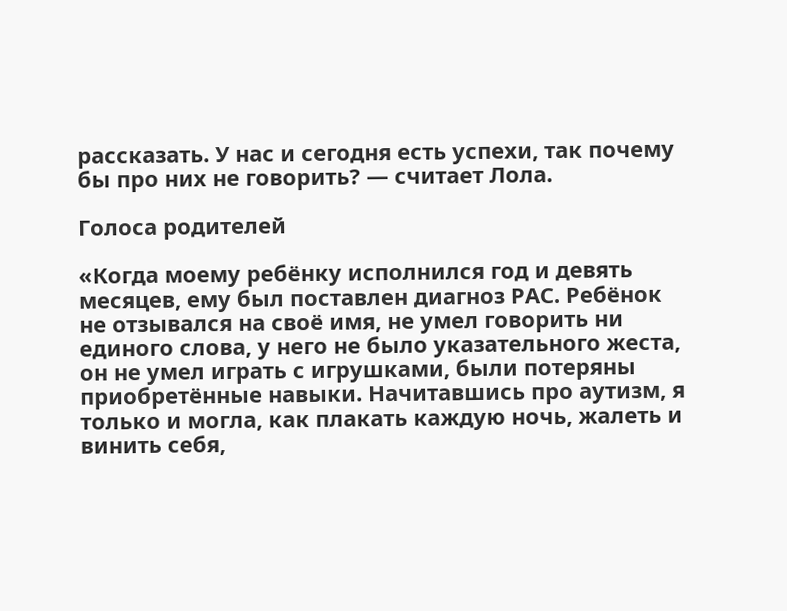рассказать. У нас и сегодня есть успехи, так почему бы про них не говорить? — считает Лола.

Голоса родителей

«Когда моему ребёнку исполнился год и девять месяцев, ему был поставлен диагноз РАС. Ребёнок не отзывался на своё имя, не умел говорить ни единого слова, у него не было указательного жеста, он не умел играть с игрушками, были потеряны приобретённые навыки. Начитавшись про аутизм, я только и могла, как плакать каждую ночь, жалеть и винить себя,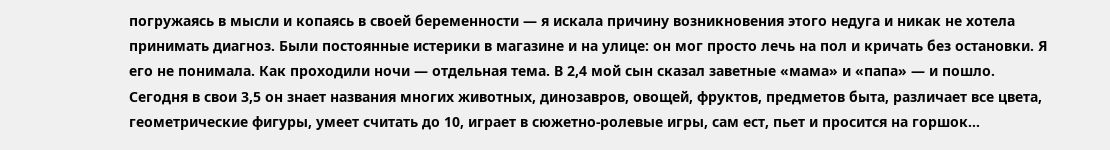погружаясь в мысли и копаясь в своей беременности — я искала причину возникновения этого недуга и никак не хотела принимать диагноз. Были постоянные истерики в магазине и на улице: он мог просто лечь на пол и кричать без остановки. Я его не понимала. Как проходили ночи — отдельная тема. В 2,4 мой сын сказал заветные «мама» и «папа» — и пошло. Сегодня в свои 3,5 он знает названия многих животных, динозавров, овощей, фруктов, предметов быта, различает все цвета, геометрические фигуры, умеет считать до 10, играет в сюжетно-ролевые игры, сам ест, пьет и просится на горшок…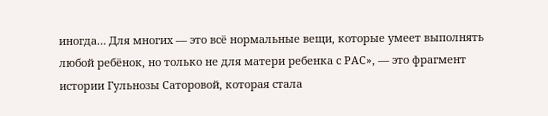иногда… Для многих — это всё нормальные вещи, которые умеет выполнять любой ребёнок, но только не для матери ребенка с РАС», — это фрагмент истории Гульнозы Саторовой, которая стала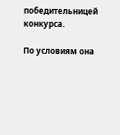победительницей конкурса.

По условиям она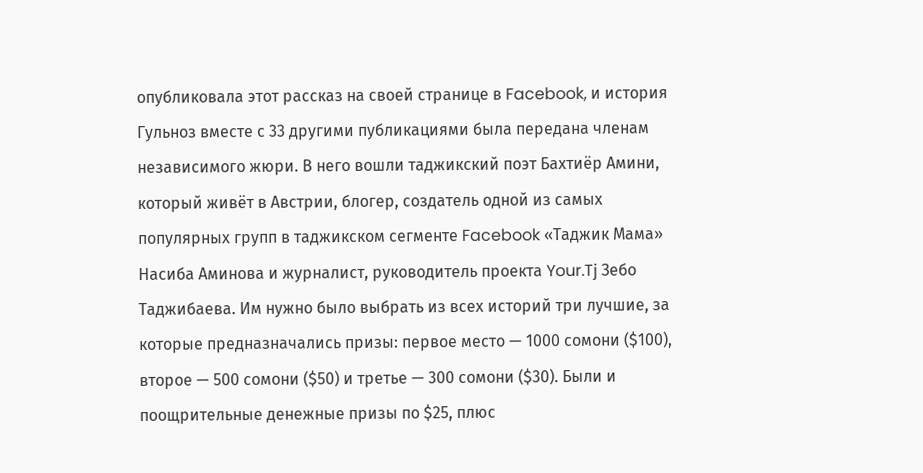опубликовала этот рассказ на своей странице в Facebook, и история Гульноз вместе с 33 другими публикациями была передана членам независимого жюри. В него вошли таджикский поэт Бахтиёр Амини, который живёт в Австрии, блогер, создатель одной из самых популярных групп в таджикском сегменте Facebook «Таджик Мама» Насиба Аминова и журналист, руководитель проекта Your.Tj Зебо Таджибаева. Им нужно было выбрать из всех историй три лучшие, за которые предназначались призы: первое место — 1000 сомони ($100), второе — 500 сомони ($50) и третье — 300 сомони ($30). Были и поощрительные денежные призы по $25, плюс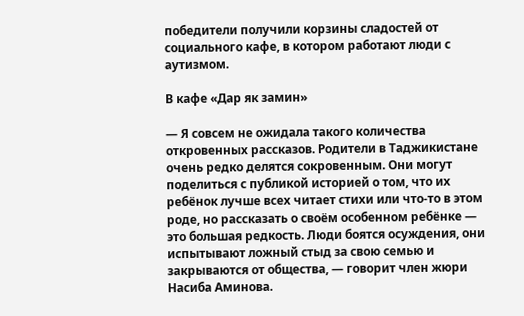победители получили корзины сладостей от социального кафе, в котором работают люди с аутизмом.

В кафе «Дар як замин»

— Я совсем не ожидала такого количества откровенных рассказов. Родители в Таджикистане очень редко делятся сокровенным. Они могут поделиться с публикой историей о том, что их ребёнок лучше всех читает стихи или что-то в этом роде, но рассказать о своём особенном ребёнке — это большая редкость. Люди боятся осуждения, они испытывают ложный стыд за свою семью и закрываются от общества, — говорит член жюри Насиба Аминова.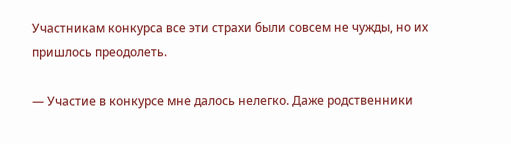Участникам конкурса все эти страхи были совсем не чужды, но их пришлось преодолеть.

— Участие в конкурсе мне далось нелегко. Даже родственники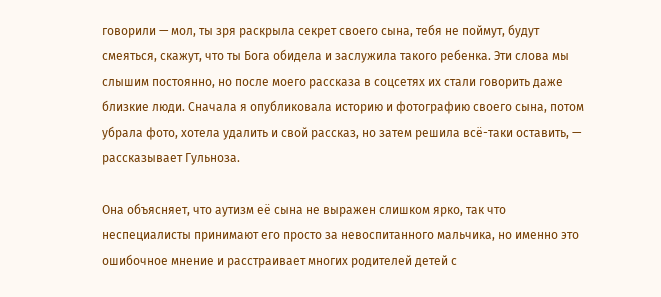говорили — мол, ты зря раскрыла секрет своего сына, тебя не поймут, будут смеяться, скажут, что ты Бога обидела и заслужила такого ребенка. Эти слова мы слышим постоянно, но после моего рассказа в соцсетях их стали говорить даже близкие люди. Сначала я опубликовала историю и фотографию своего сына, потом убрала фото, хотела удалить и свой рассказ, но затем решила всё-таки оставить, — рассказывает Гульноза.

Она объясняет, что аутизм её сына не выражен слишком ярко, так что неспециалисты принимают его просто за невоспитанного мальчика, но именно это ошибочное мнение и расстраивает многих родителей детей с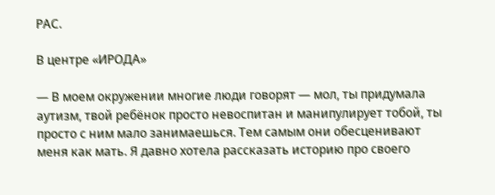РАС.

В центре «ИРОДА»

— В моем окружении многие люди говорят — мол, ты придумала аутизм, твой ребёнок просто невоспитан и манипулирует тобой, ты просто с ним мало занимаешься. Тем самым они обесценивают меня как мать. Я давно хотела рассказать историю про своего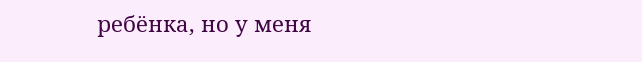ребёнка, но у меня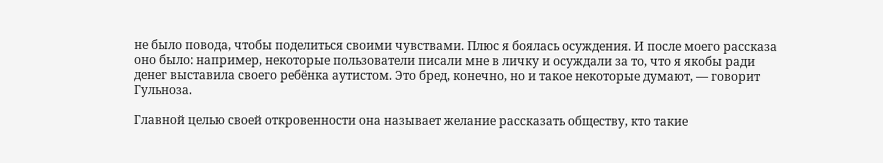не было повода, чтобы поделиться своими чувствами. Плюс я боялась осуждения. И после моего рассказа оно было: например, некоторые пользователи писали мне в личку и осуждали за то, что я якобы ради денег выставила своего ребёнка аутистом. Это бред, конечно, но и такое некоторые думают, — говорит Гульноза.

Главной целью своей откровенности она называет желание рассказать обществу, кто такие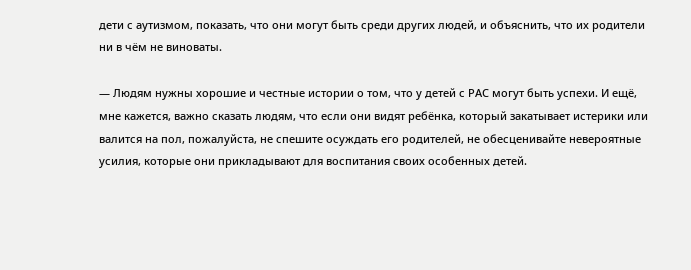дети с аутизмом, показать, что они могут быть среди других людей, и объяснить, что их родители ни в чём не виноваты.

— Людям нужны хорошие и честные истории о том, что у детей с РАС могут быть успехи. И ещё, мне кажется, важно сказать людям, что если они видят ребёнка, который закатывает истерики или валится на пол, пожалуйста, не спешите осуждать его родителей, не обесценивайте невероятные усилия, которые они прикладывают для воспитания своих особенных детей.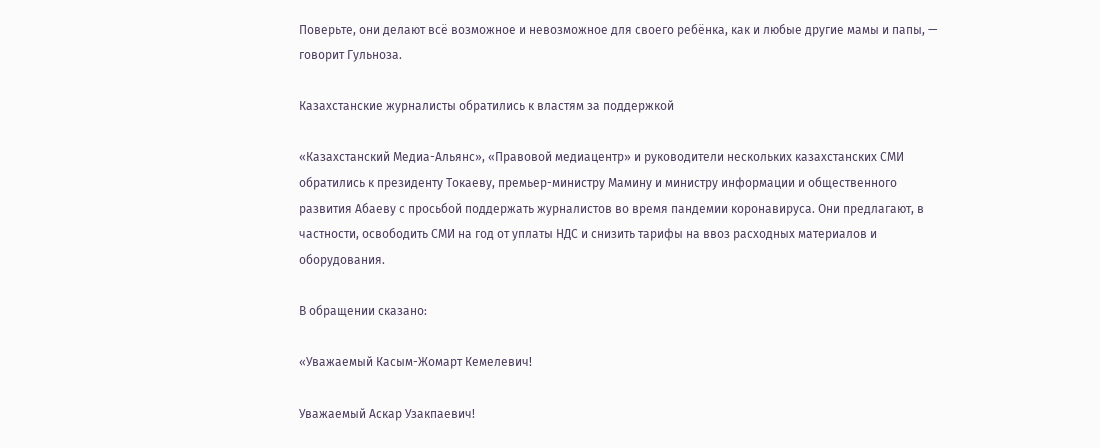Поверьте, они делают всё возможное и невозможное для своего ребёнка, как и любые другие мамы и папы, — говорит Гульноза.

Казахстанские журналисты обратились к властям за поддержкой

«Казахстанский Медиа-Альянс», «Правовой медиацентр» и руководители нескольких казахстанских СМИ обратились к президенту Токаеву, премьер-министру Мамину и министру информации и общественного развития Абаеву с просьбой поддержать журналистов во время пандемии коронавируса. Они предлагают, в частности, освободить СМИ на год от уплаты НДС и снизить тарифы на ввоз расходных материалов и оборудования.

В обращении сказано:

«Уважаемый Касым-Жомарт Кемелевич!

Уважаемый Аскар Узакпаевич!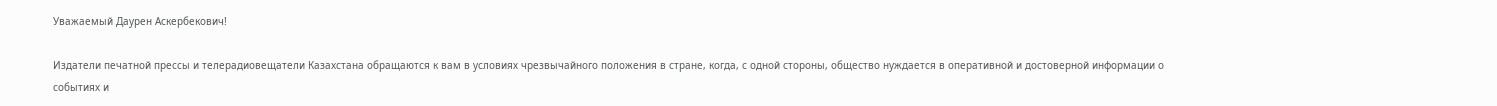Уважаемый Даурен Аскербекович!

Издатели печатной прессы и телерадиовещатели Казахстана обращаются к вам в условиях чрезвычайного положения в стране, когда, с одной стороны, общество нуждается в оперативной и достоверной информации о событиях и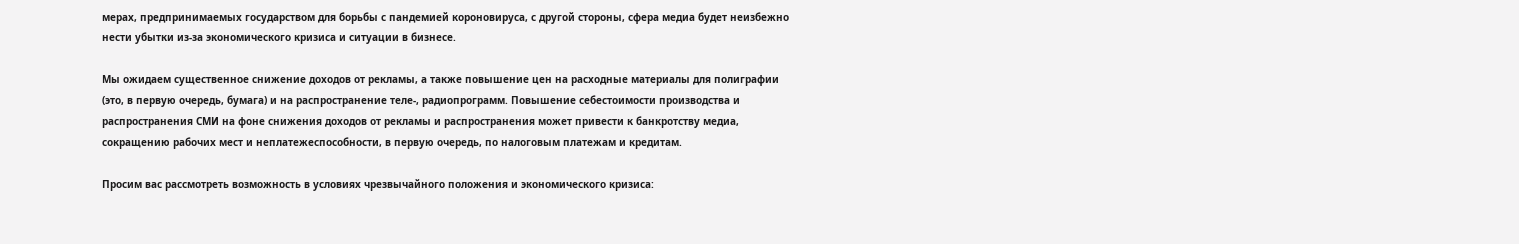мерах, предпринимаемых государством для борьбы с пандемией короновируса, с другой стороны, сфера медиа будет неизбежно нести убытки из-за экономического кризиса и ситуации в бизнесе.

Мы ожидаем существенное снижение доходов от рекламы, а также повышение цен на расходные материалы для полиграфии (это, в первую очередь, бумага) и на распространение теле-, радиопрограмм. Повышение себестоимости производства и распространения СМИ на фоне снижения доходов от рекламы и распространения может привести к банкротству медиа, сокращению рабочих мест и неплатежеспособности, в первую очередь, по налоговым платежам и кредитам.

Просим вас рассмотреть возможность в условиях чрезвычайного положения и экономического кризиса: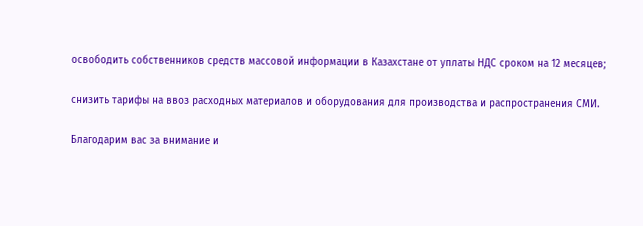освободить собственников средств массовой информации в Казахстане от уплаты НДС сроком на 12 месяцев;

снизить тарифы на ввоз расходных материалов и оборудования для производства и распространения СМИ.

Благодарим вас за внимание и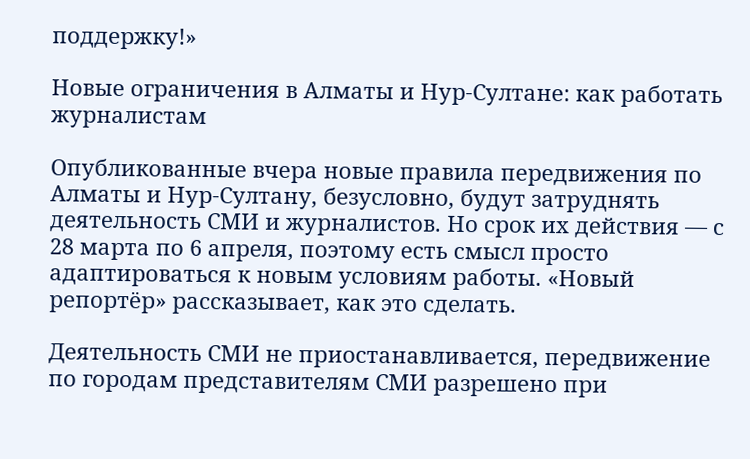поддержку!»

Новые ограничения в Алматы и Нур-Султане: как работать журналистам

Опубликованные вчера новые правила передвижения по Алматы и Нур-Султану, безусловно, будут затруднять деятельность СМИ и журналистов. Но срок их действия — с 28 марта по 6 апреля, поэтому есть смысл просто адаптироваться к новым условиям работы. «Новый репортёр» рассказывает, как это сделать.

Деятельность СМИ не приостанавливается, передвижение по городам представителям СМИ разрешено при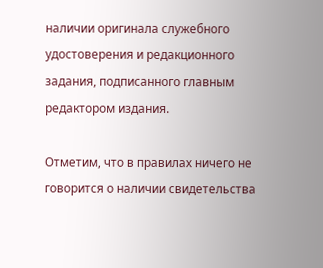наличии оригинала служебного удостоверения и редакционного задания, подписанного главным редактором издания.

Отметим, что в правилах ничего не говорится о наличии свидетельства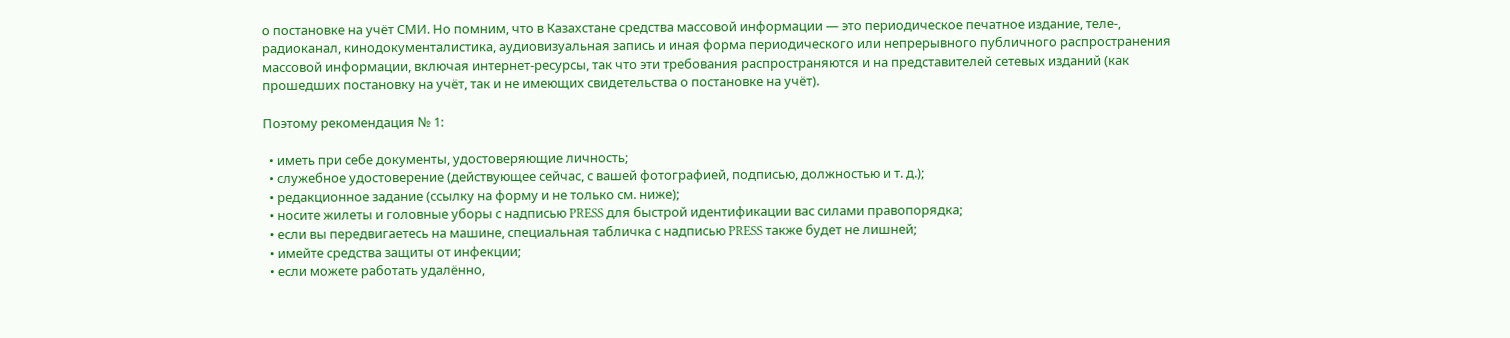о постановке на учёт СМИ. Но помним, что в Казахстане средства массовой информации — это периодическое печатное издание, теле-, радиоканал, кинодокументалистика, аудиовизуальная запись и иная форма периодического или непрерывного публичного распространения массовой информации, включая интернет-ресурсы, так что эти требования распространяются и на представителей сетевых изданий (как прошедших постановку на учёт, так и не имеющих свидетельства о постановке на учёт).

Поэтому рекомендация № 1:

  • иметь при себе документы, удостоверяющие личность;
  • служебное удостоверение (действующее сейчас, с вашей фотографией, подписью, должностью и т. д.);
  • редакционное задание (ссылку на форму и не только см. ниже);
  • носите жилеты и головные уборы с надписью PRESS для быстрой идентификации вас силами правопорядка;
  • если вы передвигаетесь на машине, специальная табличка с надписью PRESS также будет не лишней;
  • имейте средства защиты от инфекции;
  • если можете работать удалённо,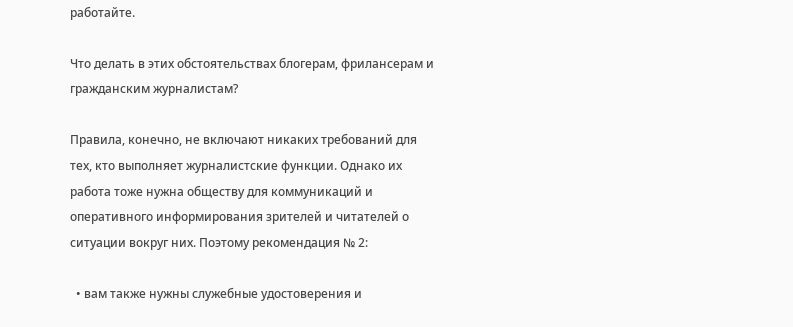работайте.

Что делать в этих обстоятельствах блогерам, фрилансерам и гражданским журналистам?

Правила, конечно, не включают никаких требований для тех, кто выполняет журналистские функции. Однако их работа тоже нужна обществу для коммуникаций и оперативного информирования зрителей и читателей о ситуации вокруг них. Поэтому рекомендация № 2:

  • вам также нужны служебные удостоверения и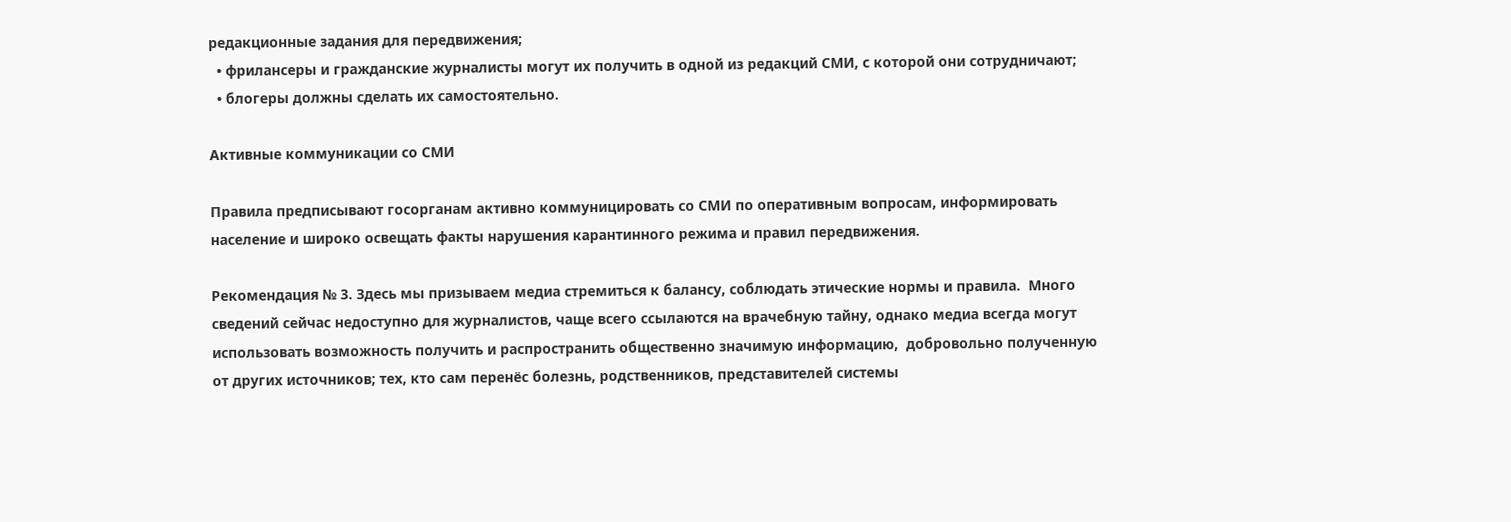редакционные задания для передвижения;
  • фрилансеры и гражданские журналисты могут их получить в одной из редакций СМИ, с которой они сотрудничают;
  • блогеры должны сделать их самостоятельно.

Активные коммуникации со СМИ

Правила предписывают госорганам активно коммуницировать со СМИ по оперативным вопросам, информировать население и широко освещать факты нарушения карантинного режима и правил передвижения.

Рекомендация № 3. Здесь мы призываем медиа стремиться к балансу, соблюдать этические нормы и правила.  Много сведений сейчас недоступно для журналистов, чаще всего ссылаются на врачебную тайну, однако медиа всегда могут использовать возможность получить и распространить общественнo значимую информацию,  добровольно полученную от других источников; тех, кто сам перенёс болезнь, родственников, представителей системы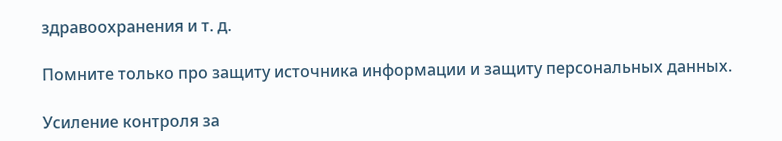здравоохранения и т. д.

Помните только про защиту источника информации и защиту персональных данных.

Усиление контроля за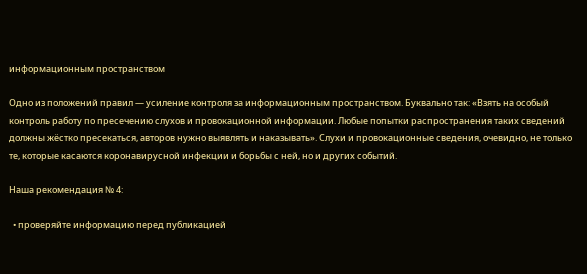информационным пространством

Одно из положений правил — усиление контроля за информационным пространством. Буквально так: «Взять на особый контроль работу по пресечению слухов и провокационной информации. Любые попытки распространения таких сведений должны жёстко пресекаться, авторов нужно выявлять и наказывать». Слухи и провокационные сведения, очевидно, не только те, которые касаются коронавирусной инфекции и борьбы с ней, но и других событий.

Наша рекомендация № 4:

  • проверяйте информацию перед публикацией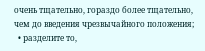очень тщательно, гораздо более тщательно, чем до введения чрезвычайного положения;
  • разделите то,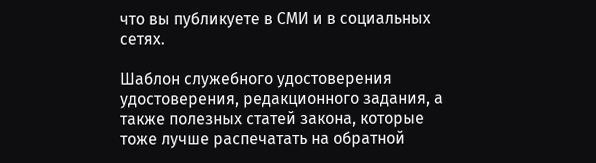что вы публикуете в СМИ и в социальных сетях.

Шаблон служебного удостоверения удостоверения, редакционного задания, а также полезных статей закона, которые тоже лучше распечатать на обратной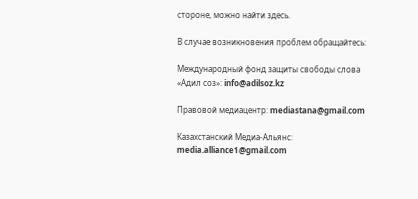стороне, можно найти здесь.

В случае возникновения проблем обращайтесь:

Международный фонд защиты свободы слова «Адил соз»: info@adilsoz.kz

Правовой медиацентр: mediastana@gmail.com

Казахстанский Медиа-Альянc: media.alliance1@gmail.com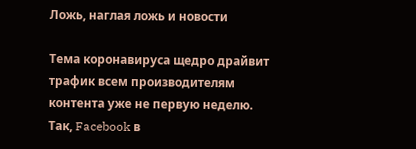Ложь, наглая ложь и новости

Тема коронавируса щедро драйвит трафик всем производителям контента уже не первую неделю. Так, Facebook в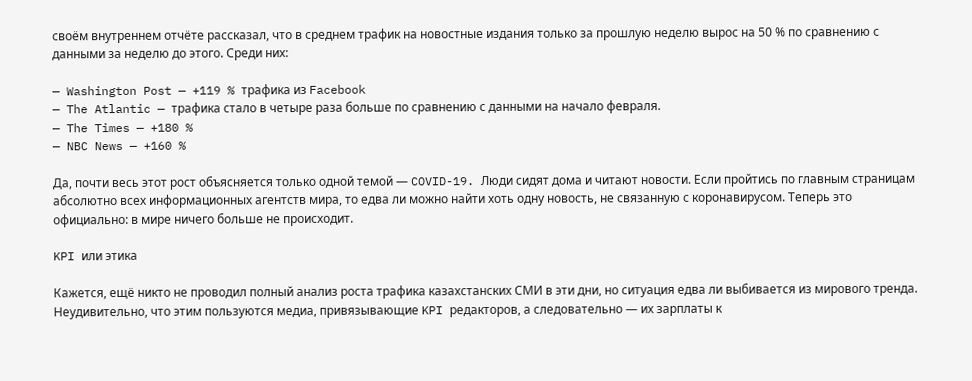своём внутреннем отчёте рассказал, что в среднем трафик на новостные издания только за прошлую неделю вырос на 50 % по сравнению с данными за неделю до этого. Среди них:

— Washington Post — +119 % трафика из Facebook
— The Atlantic — трафика стало в четыре раза больше по сравнению с данными на начало февраля.
— The Times — +180 %
— NBC News — +160 %

Да, почти весь этот рост объясняется только одной темой — COVID-19. Люди сидят дома и читают новости. Если пройтись по главным страницам абсолютно всех информационных агентств мира, то едва ли можно найти хоть одну новость, не связанную с коронавирусом. Теперь это официально: в мире ничего больше не происходит.

KPI или этика

Кажется, ещё никто не проводил полный анализ роста трафика казахстанских СМИ в эти дни, но ситуация едва ли выбивается из мирового тренда. Неудивительно, что этим пользуются медиа, привязывающие KPI редакторов, а следовательно — их зарплаты к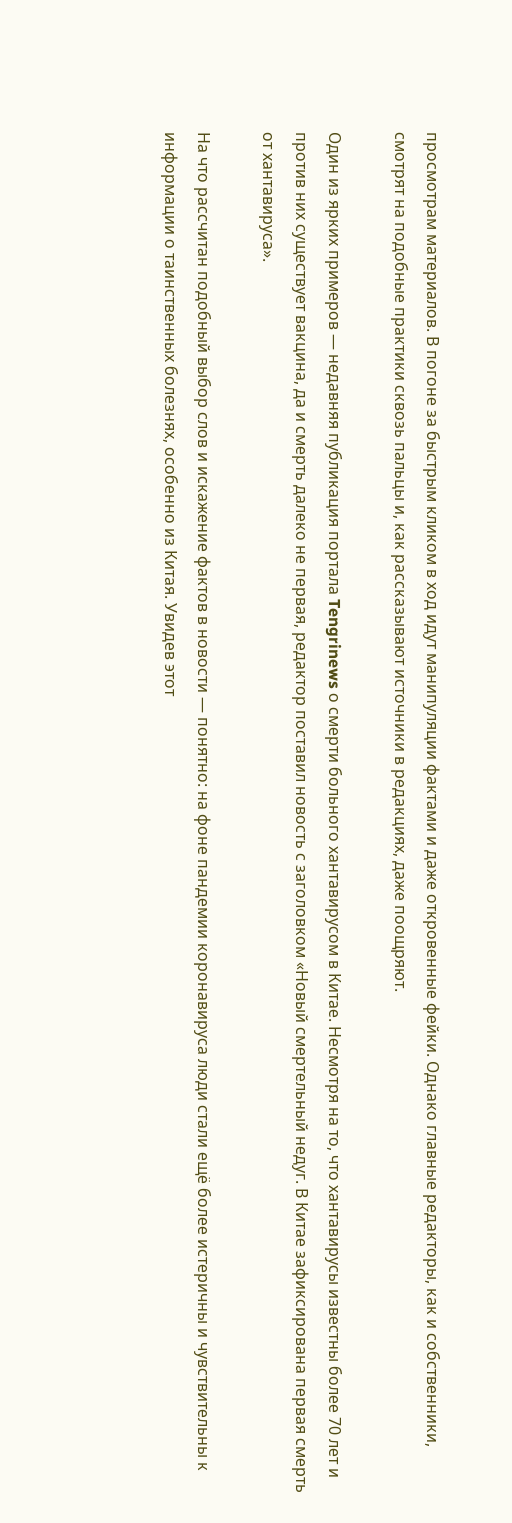просмотрам материалов. В погоне за быстрым кликом в ход идут манипуляции фактами и даже откровенные фейки. Однако главные редакторы, как и собственники, смотрят на подобные практики сквозь пальцы и, как рассказывают источники в редакциях, даже поощряют.

Один из ярких примеров — недавняя публикация портала Tengrinews о смерти больного хантавирусом в Китае. Несмотря на то, что хантавирусы известны более 70 лет и против них существует вакцина, да и смерть далеко не первая, редактор поставил новость с заголовком «Новый смертельный недуг. В Китае зафиксирована первая смерть от хантавируса».

На что рассчитан подобный выбор слов и искажение фактов в новости — понятно: на фоне пандемии коронавируса люди стали ещё более истеричны и чувствительны к информации о таинственных болезнях, особенно из Китая. Увидев этот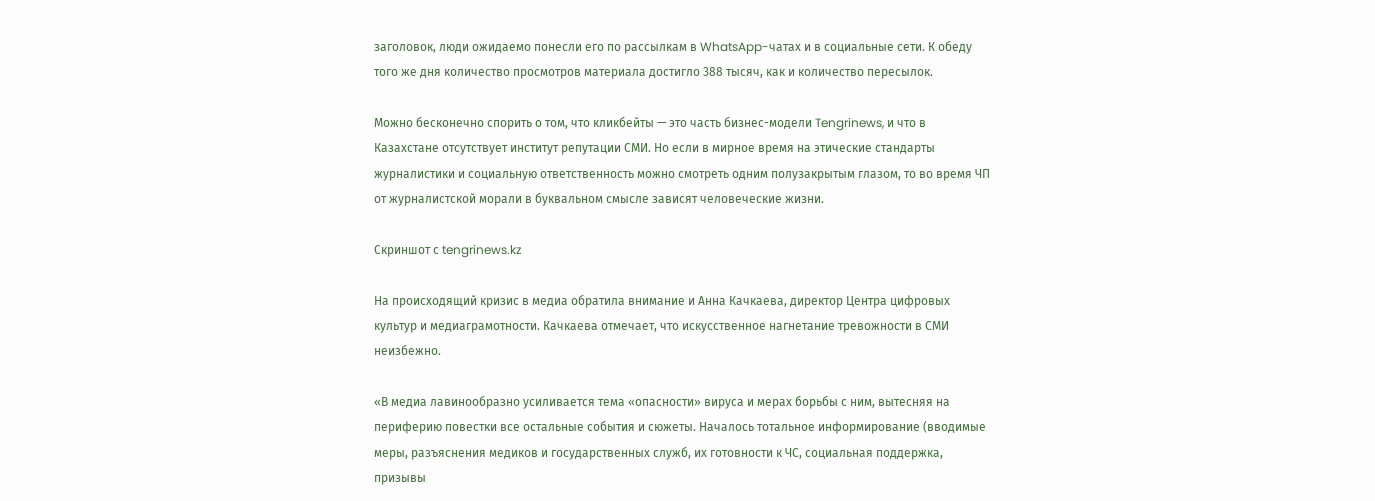заголовок, люди ожидаемо понесли его по рассылкам в WhatsApp-чатах и в социальные сети. К обеду того же дня количество просмотров материала достигло 388 тысяч, как и количество пересылок.

Можно бесконечно спорить о том, что кликбейты — это часть бизнес-модели Tengrinews, и что в Казахстане отсутствует институт репутации СМИ. Но если в мирное время на этические стандарты журналистики и социальную ответственность можно смотреть одним полузакрытым глазом, то во время ЧП от журналистской морали в буквальном смысле зависят человеческие жизни.

Скриншот с tengrinews.kz

На происходящий кризис в медиа обратила внимание и Анна Качкаева, директор Центра цифровых культур и медиаграмотности. Качкаева отмечает, что искусственное нагнетание тревожности в СМИ неизбежно.

«В медиа лавинообразно усиливается тема «опасности» вируса и мерах борьбы с ним, вытесняя на периферию повестки все остальные события и сюжеты. Началось тотальное информирование (вводимые меры, разъяснения медиков и государственных служб, их готовности к ЧС, социальная поддержка, призывы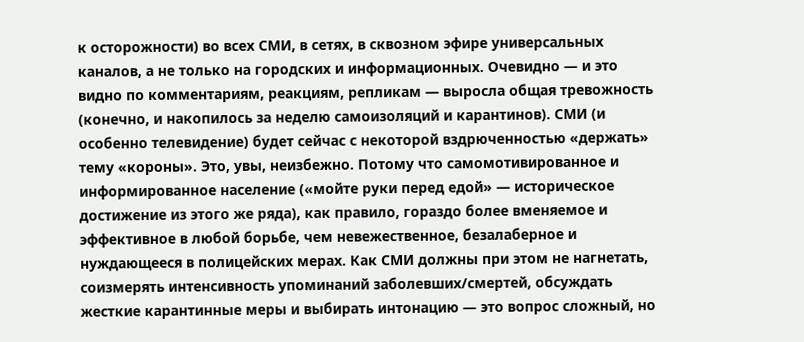к осторожности) во всех СМИ, в сетях, в сквозном эфире универсальных каналов, а не только на городских и информационных. Очевидно — и это видно по комментариям, реакциям, репликам — выросла общая тревожность (конечно, и накопилось за неделю самоизоляций и карантинов). СМИ (и особенно телевидение) будет сейчас с некоторой вздрюченностью «держать» тему «короны». Это, увы, неизбежно. Потому что самомотивированное и информированное население («мойте руки перед едой» — историческое достижение из этого же ряда), как правило, гораздо более вменяемое и эффективное в любой борьбе, чем невежественное, безалаберное и нуждающееся в полицейских мерах. Как СМИ должны при этом не нагнетать, соизмерять интенсивность упоминаний заболевших/смертей, обсуждать жесткие карантинные меры и выбирать интонацию — это вопрос сложный, но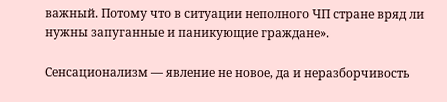важный. Потому что в ситуации неполного ЧП стране вряд ли нужны запуганные и паникующие граждане».

Сенсационализм — явление не новое, да и неразборчивость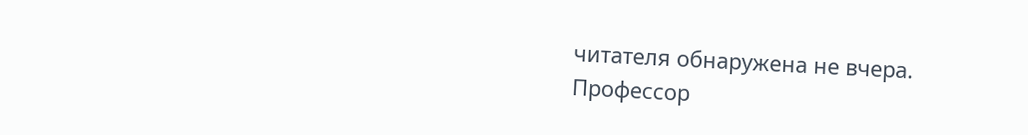читателя обнаружена не вчера. Профессор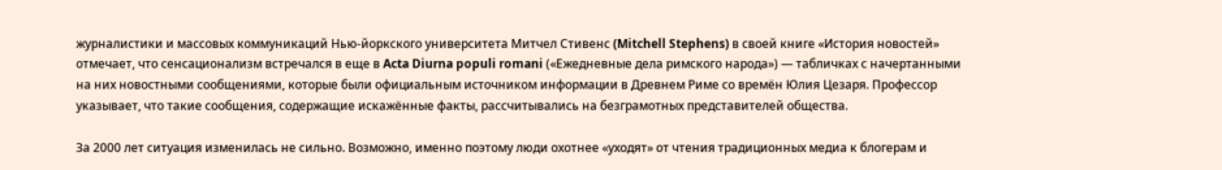журналистики и массовых коммуникаций Нью-йоркского университета Митчел Стивенс (Mitchell Stephens) в своей книге «История новостей» отмечает, что сенсационализм встречался в еще в Acta Diurna populi romani («Ежедневные дела римского народа») — табличках с начертанными на них новостными сообщениями, которые были официальным источником информации в Древнем Риме со времён Юлия Цезаря. Профессор указывает, что такие сообщения, содержащие искажённые факты, рассчитывались на безграмотных представителей общества.

За 2000 лет ситуация изменилась не сильно. Возможно, именно поэтому люди охотнее «уходят» от чтения традиционных медиа к блогерам и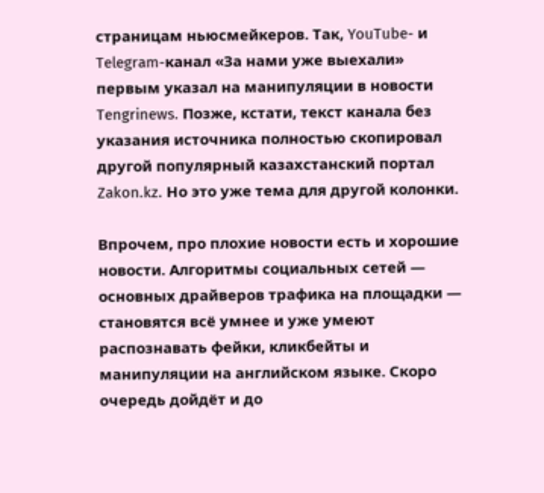страницам ньюсмейкеров. Так, YouTube- и Telegram-канал «За нами уже выехали» первым указал на манипуляции в новости Tengrinews. Позже, кстати, текст канала без указания источника полностью скопировал другой популярный казахстанский портал Zakon.kz. Но это уже тема для другой колонки.

Впрочем, про плохие новости есть и хорошие новости. Алгоритмы социальных сетей — основных драйверов трафика на площадки — становятся всё умнее и уже умеют распознавать фейки, кликбейты и манипуляции на английском языке. Скоро очередь дойдёт и до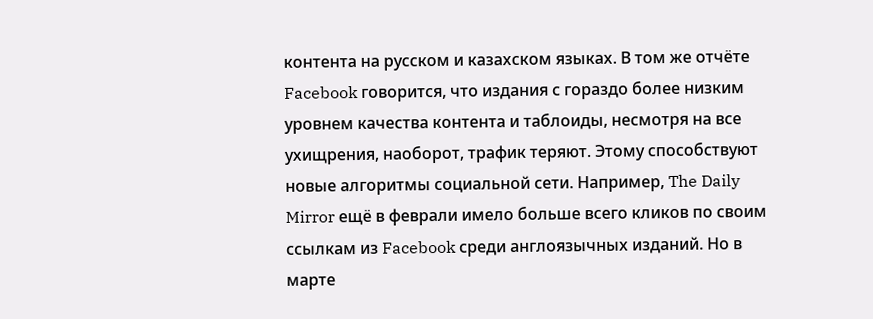контента на русском и казахском языках. В том же отчёте Facebook говорится, что издания с гораздо более низким уровнем качества контента и таблоиды, несмотря на все ухищрения, наоборот, трафик теряют. Этому способствуют новые алгоритмы социальной сети. Например, The Daily Mirror ещё в феврали имело больше всего кликов по своим ссылкам из Facebook среди англоязычных изданий. Но в марте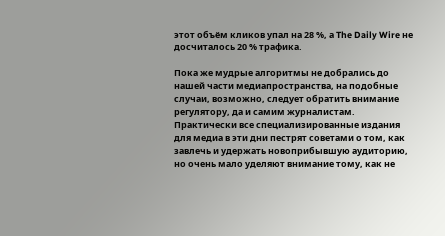этот объём кликов упал на 28 %, а The Daily Wire не досчиталось 20 % трафика.

Пока же мудрые алгоритмы не добрались до нашей части медиапространства, на подобные случаи, возможно, следует обратить внимание регулятору, да и самим журналистам. Практически все специализированные издания для медиа в эти дни пестрят советами о том, как завлечь и удержать новоприбывшую аудиторию, но очень мало уделяют внимание тому, как не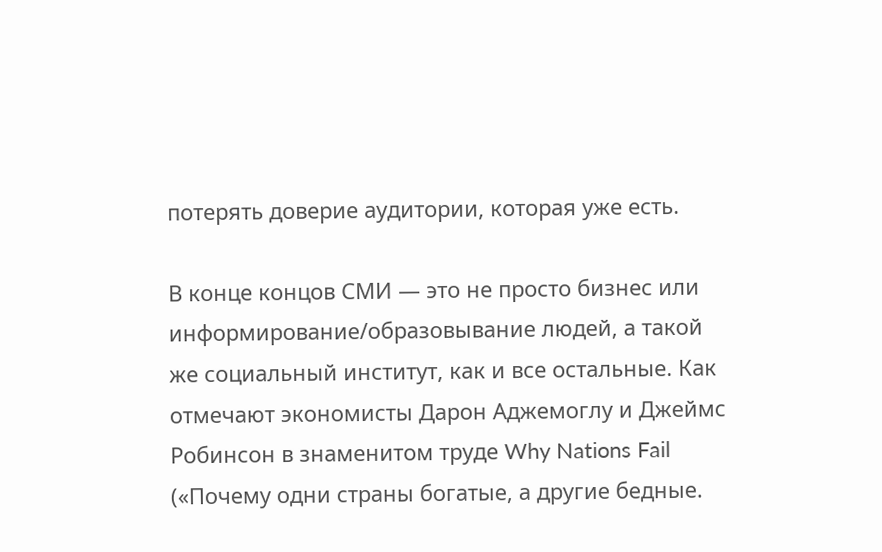потерять доверие аудитории, которая уже есть.

В конце концов СМИ — это не просто бизнес или информирование/образовывание людей, а такой же социальный институт, как и все остальные. Как отмечают экономисты Дарон Аджемоглу и Джеймс Робинсон в знаменитом труде Why Nations Fail («Почему одни страны богатые, а другие бедные.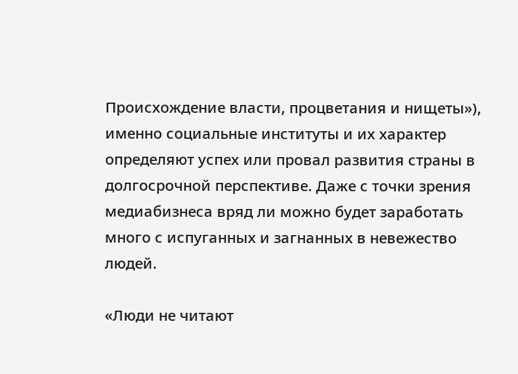Происхождение власти, процветания и нищеты»), именно социальные институты и их характер определяют успех или провал развития страны в долгосрочной перспективе. Даже с точки зрения медиабизнеса вряд ли можно будет заработать много с испуганных и загнанных в невежество людей.

«Люди не читают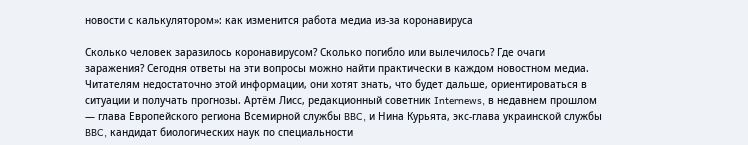новости с калькулятором»: как изменится работа медиа из-за коронавируса

Сколько человек заразилось коронавирусом? Сколько погибло или вылечилось? Где очаги заражения? Сегодня ответы на эти вопросы можно найти практически в каждом новостном медиа. Читателям недостаточно этой информации, они хотят знать, что будет дальше, ориентироваться в ситуации и получать прогнозы. Артём Лисс, редакционный советник Internews, в недавнем прошлом — глава Европейского региона Всемирной службы BBC, и Нина Курьята, экс-глава украинской службы BBC, кандидат биологических наук по специальности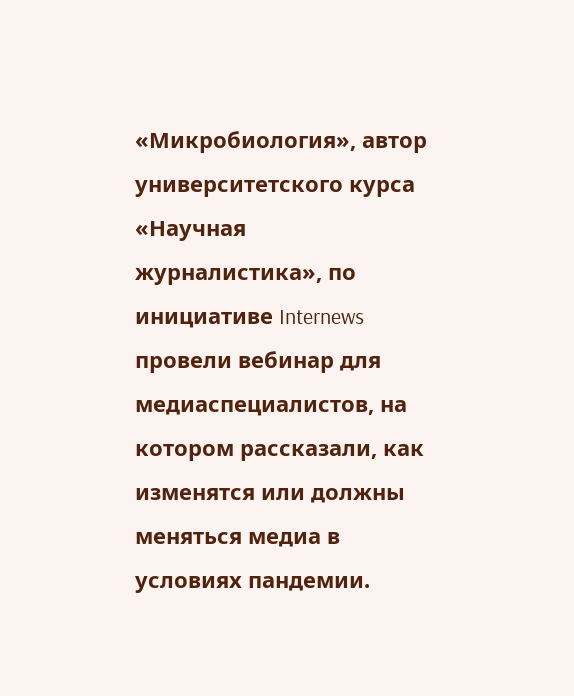«Микробиология», автор университетского курса «Научная журналистика», по инициативе Internews провели вебинар для медиаспециалистов, на котором рассказали, как изменятся или должны меняться медиа в условиях пандемии.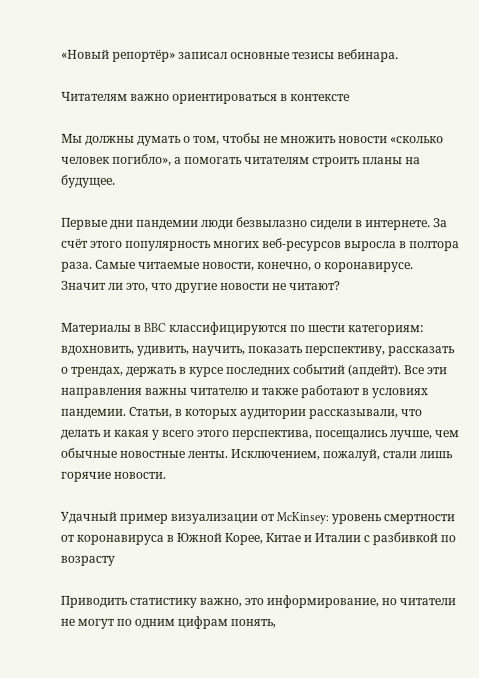«Новый репортёр» записал основные тезисы вебинара.

Читателям важно ориентироваться в контексте

Мы должны думать о том, чтобы не множить новости «сколько человек погибло», а помогать читателям строить планы на будущее.

Первые дни пандемии люди безвылазно сидели в интернете. За счёт этого популярность многих веб-ресурсов выросла в полтора раза. Самые читаемые новости, конечно, о коронавирусе. Значит ли это, что другие новости не читают?

Материалы в BBC классифицируются по шести категориям: вдохновить, удивить, научить, показать перспективу, рассказать о трендах, держать в курсе последних событий (апдейт). Все эти направления важны читателю и также работают в условиях пандемии. Статьи, в которых аудитории рассказывали, что делать и какая у всего этого перспектива, посещались лучше, чем обычные новостные ленты. Исключением, пожалуй, стали лишь горячие новости.

Удачный пример визуализации от McKinsey: уровень смертности от коронавируса в Южной Корее, Китае и Италии с разбивкой по возрасту

Приводить статистику важно, это информирование, но читатели не могут по одним цифрам понять,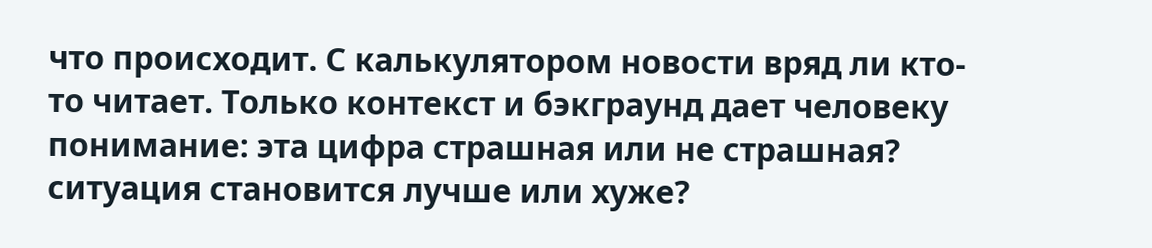что происходит. С калькулятором новости вряд ли кто-то читает. Только контекст и бэкграунд дает человеку понимание: эта цифра страшная или не страшная? ситуация становится лучше или хуже?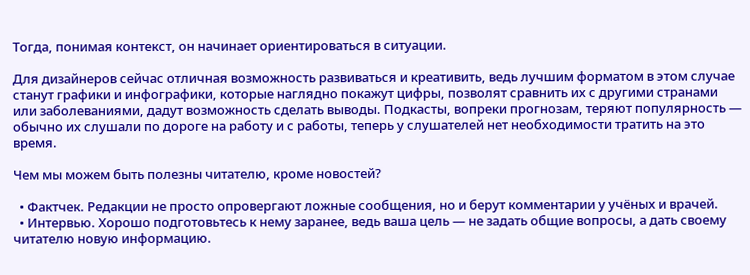Тогда, понимая контекст, он начинает ориентироваться в ситуации.

Для дизайнеров сейчас отличная возможность развиваться и креативить, ведь лучшим форматом в этом случае станут графики и инфографики, которые наглядно покажут цифры, позволят сравнить их с другими странами или заболеваниями, дадут возможность сделать выводы. Подкасты, вопреки прогнозам, теряют популярность — обычно их слушали по дороге на работу и с работы, теперь у слушателей нет необходимости тратить на это время.

Чем мы можем быть полезны читателю, кроме новостей?

  • Фактчек. Редакции не просто опровергают ложные сообщения, но и берут комментарии у учёных и врачей.
  • Интервью. Хорошо подготовьтесь к нему заранее, ведь ваша цель — не задать общие вопросы, а дать своему читателю новую информацию.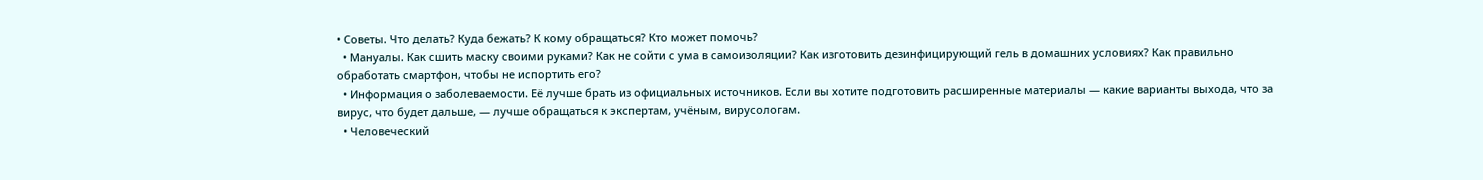• Советы. Что делать? Куда бежать? К кому обращаться? Кто может помочь?
  • Мануалы. Как сшить маску своими руками? Как не сойти с ума в самоизоляции? Как изготовить дезинфицирующий гель в домашних условиях? Как правильно обработать смартфон, чтобы не испортить его?
  • Информация о заболеваемости. Её лучше брать из официальных источников. Если вы хотите подготовить расширенные материалы — какие варианты выхода, что за вирус, что будет дальше, — лучше обращаться к экспертам, учёным, вирусологам.
  • Человеческий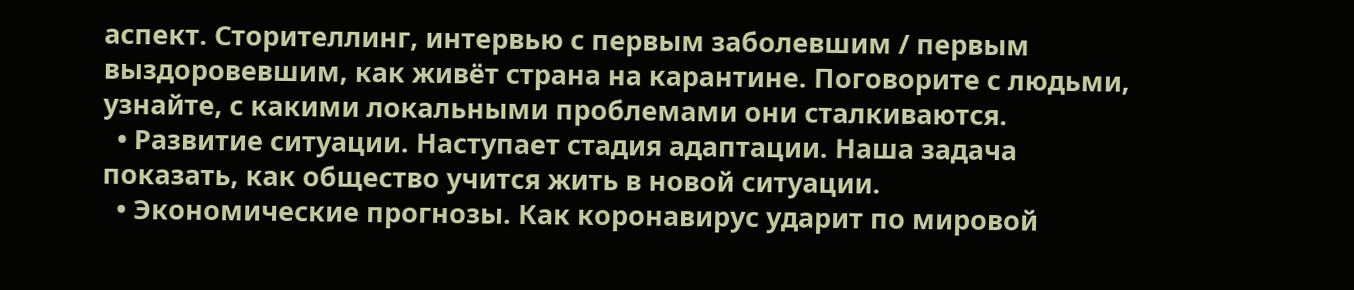аспект. Сторителлинг, интервью с первым заболевшим / первым выздоровевшим, как живёт страна на карантине. Поговорите с людьми, узнайте, с какими локальными проблемами они сталкиваются.
  • Развитие ситуации. Наступает стадия адаптации. Наша задача показать, как общество учится жить в новой ситуации.
  • Экономические прогнозы. Как коронавирус ударит по мировой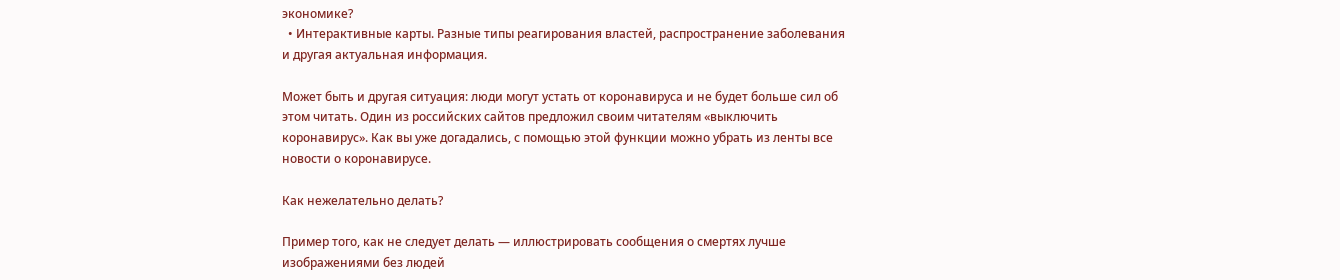экономике?
  • Интерактивные карты. Разные типы реагирования властей, распространение заболевания и другая актуальная информация.

Может быть и другая ситуация: люди могут устать от коронавируса и не будет больше сил об этом читать. Один из российских сайтов предложил своим читателям «выключить коронавирус». Как вы уже догадались, с помощью этой функции можно убрать из ленты все новости о коронавирусе.

Как нежелательно делать?

Пример того, как не следует делать — иллюстрировать сообщения о смертях лучше изображениями без людей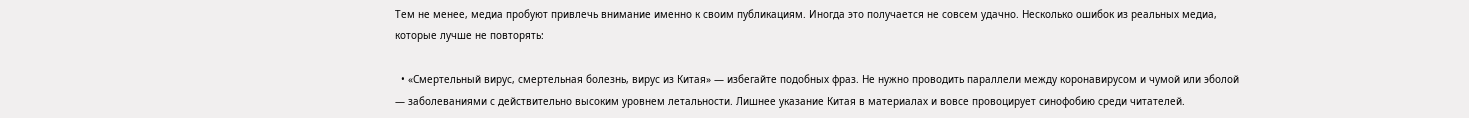Тем не менее, медиа пробуют привлечь внимание именно к своим публикациям. Иногда это получается не совсем удачно. Несколько ошибок из реальных медиа, которые лучше не повторять:

  • «Смертельный вирус, смертельная болезнь, вирус из Китая» — избегайте подобных фраз. Не нужно проводить параллели между коронавирусом и чумой или эболой — заболеваниями с действительно высоким уровнем летальности. Лишнее указание Китая в материалах и вовсе провоцирует синофобию среди читателей.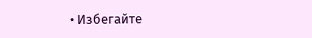• Избегайте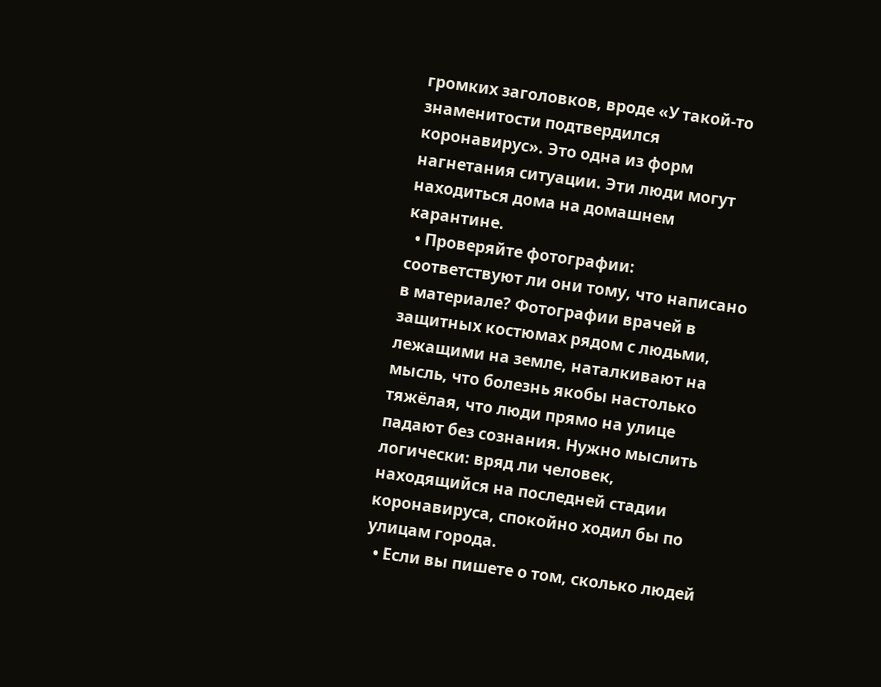громких заголовков, вроде «У такой-то знаменитости подтвердился коронавирус». Это одна из форм нагнетания ситуации. Эти люди могут находиться дома на домашнем карантине.
  • Проверяйте фотографии: соответствуют ли они тому, что написано в материале? Фотографии врачей в защитных костюмах рядом с людьми, лежащими на земле, наталкивают на мысль, что болезнь якобы настолько тяжёлая, что люди прямо на улице падают без сознания. Нужно мыслить логически: вряд ли человек, находящийся на последней стадии коронавируса, спокойно ходил бы по улицам города.
  • Если вы пишете о том, сколько людей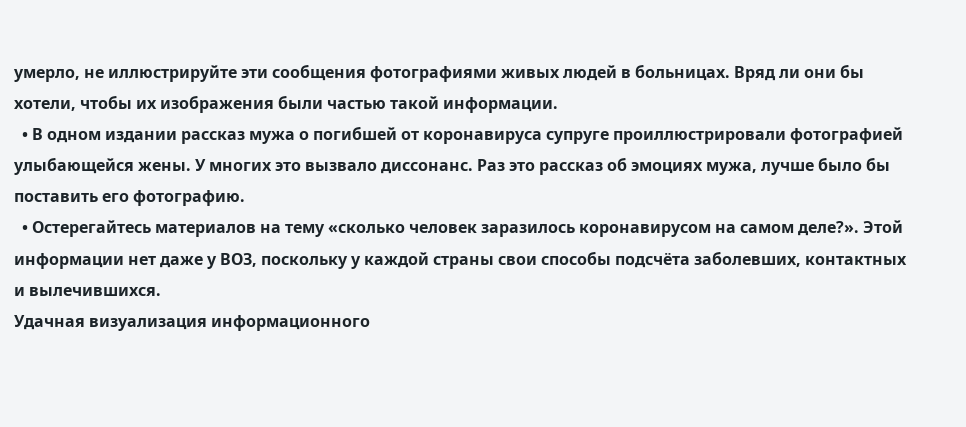умерло, не иллюстрируйте эти сообщения фотографиями живых людей в больницах. Вряд ли они бы хотели, чтобы их изображения были частью такой информации.
  • В одном издании рассказ мужа о погибшей от коронавируса супруге проиллюстрировали фотографией улыбающейся жены. У многих это вызвало диссонанс. Раз это рассказ об эмоциях мужа, лучше было бы поставить его фотографию.
  • Остерегайтесь материалов на тему «сколько человек заразилось коронавирусом на самом деле?». Этой информации нет даже у ВОЗ, поскольку у каждой страны свои способы подсчёта заболевших, контактных и вылечившихся.
Удачная визуализация информационного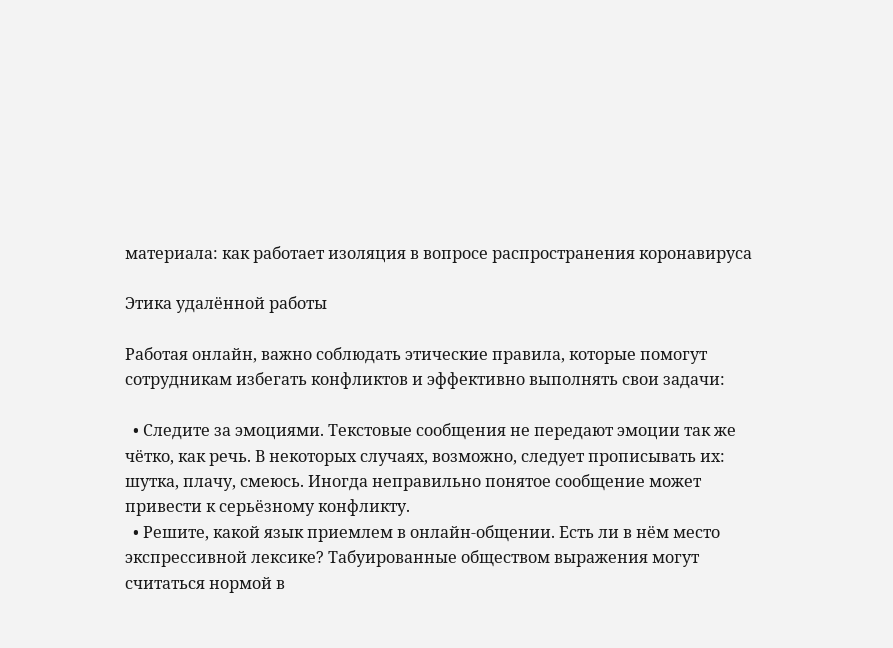материала: как работает изоляция в вопросе распространения коронавируса

Этика удалённой работы

Работая онлайн, важно соблюдать этические правила, которые помогут сотрудникам избегать конфликтов и эффективно выполнять свои задачи:

  • Следите за эмоциями. Текстовые сообщения не передают эмоции так же чётко, как речь. В некоторых случаях, возможно, следует прописывать их: шутка, плачу, смеюсь. Иногда неправильно понятое сообщение может привести к серьёзному конфликту.
  • Решите, какой язык приемлем в онлайн-общении. Есть ли в нём место экспрессивной лексике? Табуированные обществом выражения могут считаться нормой в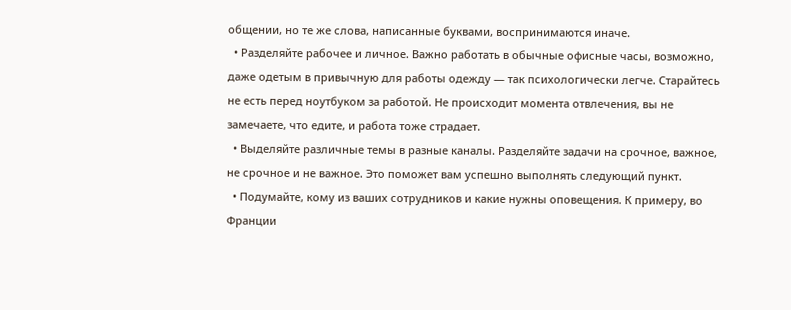общении, но те же слова, написанные буквами, воспринимаются иначе.
  • Разделяйте рабочее и личное. Важно работать в обычные офисные часы, возможно, даже одетым в привычную для работы одежду — так психологически легче. Старайтесь не есть перед ноутбуком за работой. Не происходит момента отвлечения, вы не замечаете, что едите, и работа тоже страдает.
  • Выделяйте различные темы в разные каналы. Разделяйте задачи на срочное, важное, не срочное и не важное. Это поможет вам успешно выполнять следующий пункт.
  • Подумайте, кому из ваших сотрудников и какие нужны оповещения. К примеру, во Франции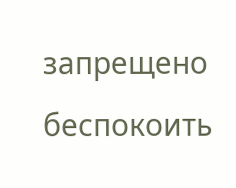запрещено беспокоить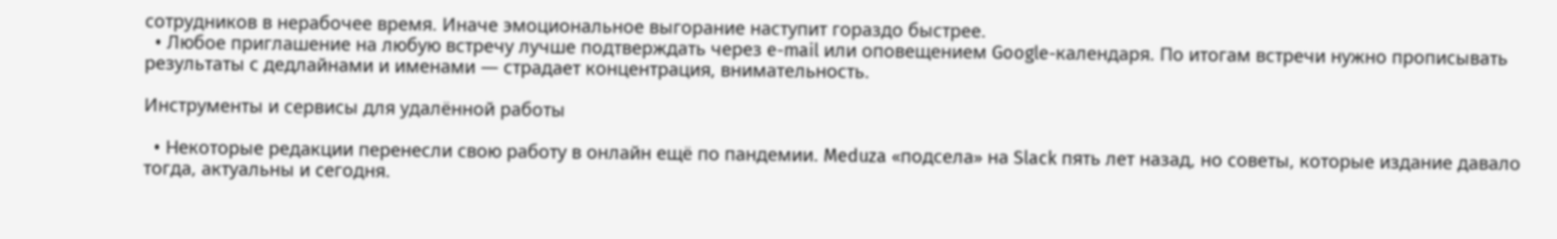сотрудников в нерабочее время. Иначе эмоциональное выгорание наступит гораздо быстрее.
  • Любое приглашение на любую встречу лучше подтверждать через e-mail или оповещением Google-календаря. По итогам встречи нужно прописывать результаты с дедлайнами и именами — страдает концентрация, внимательность.

Инструменты и сервисы для удалённой работы

  • Некоторые редакции перенесли свою работу в онлайн ещё по пандемии. Meduza «подсела» на Slack пять лет назад, но советы, которые издание давало тогда, актуальны и сегодня.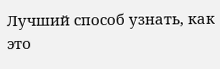Лучший способ узнать, как это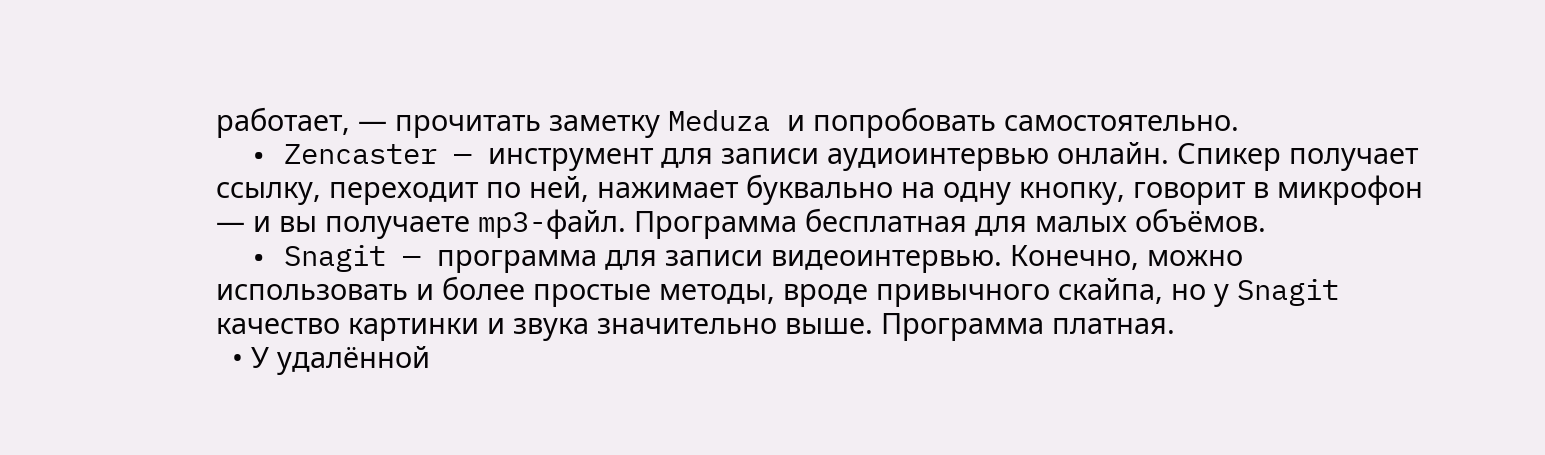работает, — прочитать заметку Meduza и попробовать самостоятельно.
  • Zencaster — инструмент для записи аудиоинтервью онлайн. Спикер получает ссылку, переходит по ней, нажимает буквально на одну кнопку, говорит в микрофон — и вы получаете mp3-файл. Программа бесплатная для малых объёмов.
  • Snagit — программа для записи видеоинтервью. Конечно, можно использовать и более простые методы, вроде привычного скайпа, но у Snagit качество картинки и звука значительно выше. Программа платная.
  • У удалённой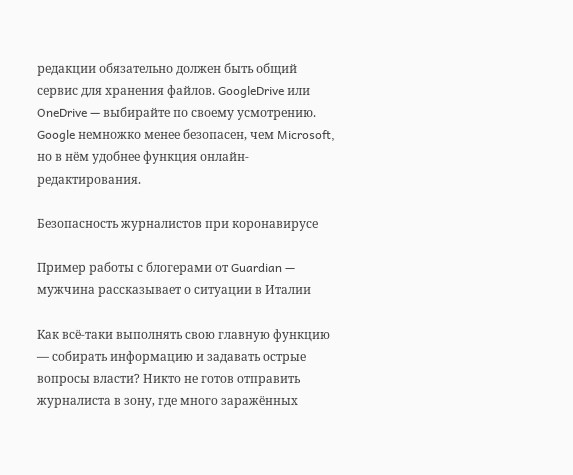редакции обязательно должен быть общий сервис для хранения файлов. GoogleDrive или OneDrive — выбирайте по своему усмотрению. Google немножко менее безопасен, чем Microsoft, но в нём удобнее функция онлайн-редактирования.

Безопасность журналистов при коронавирусе

Пример работы с блогерами от Guardian — мужчина рассказывает о ситуации в Италии

Как всё-таки выполнять свою главную функцию — собирать информацию и задавать острые вопросы власти? Никто не готов отправить журналиста в зону, где много заражённых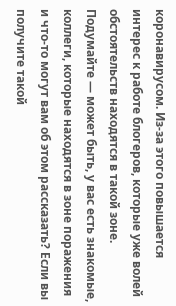коронавирусом. Из-за этого повышается интерес к работе блогеров, которые уже волей обстоятельств находятся в такой зоне. Подумайте — может быть, у вас есть знакомые, коллеги, которые находятся в зоне поражения и что-то могут вам об этом рассказать? Если вы получите такой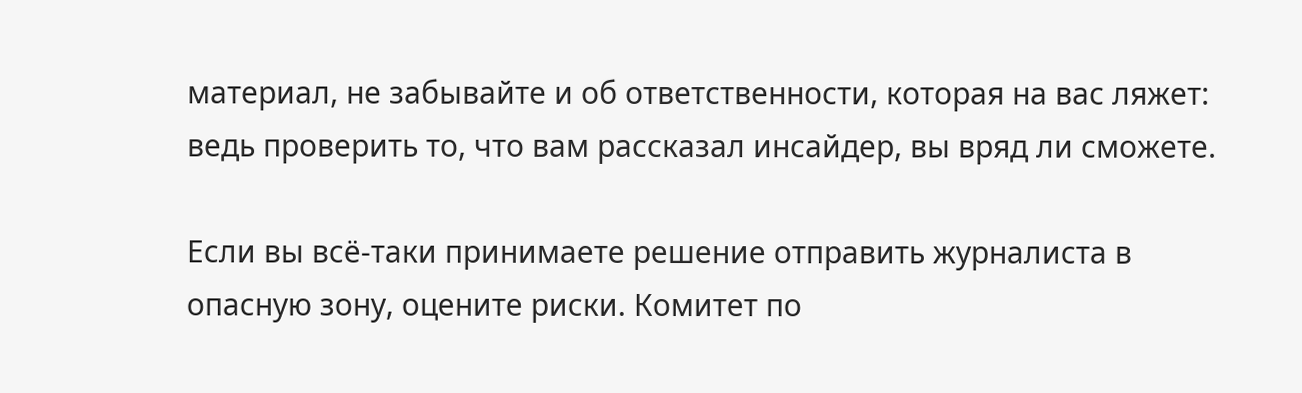материал, не забывайте и об ответственности, которая на вас ляжет: ведь проверить то, что вам рассказал инсайдер, вы вряд ли сможете.

Если вы всё-таки принимаете решение отправить журналиста в опасную зону, оцените риски. Комитет по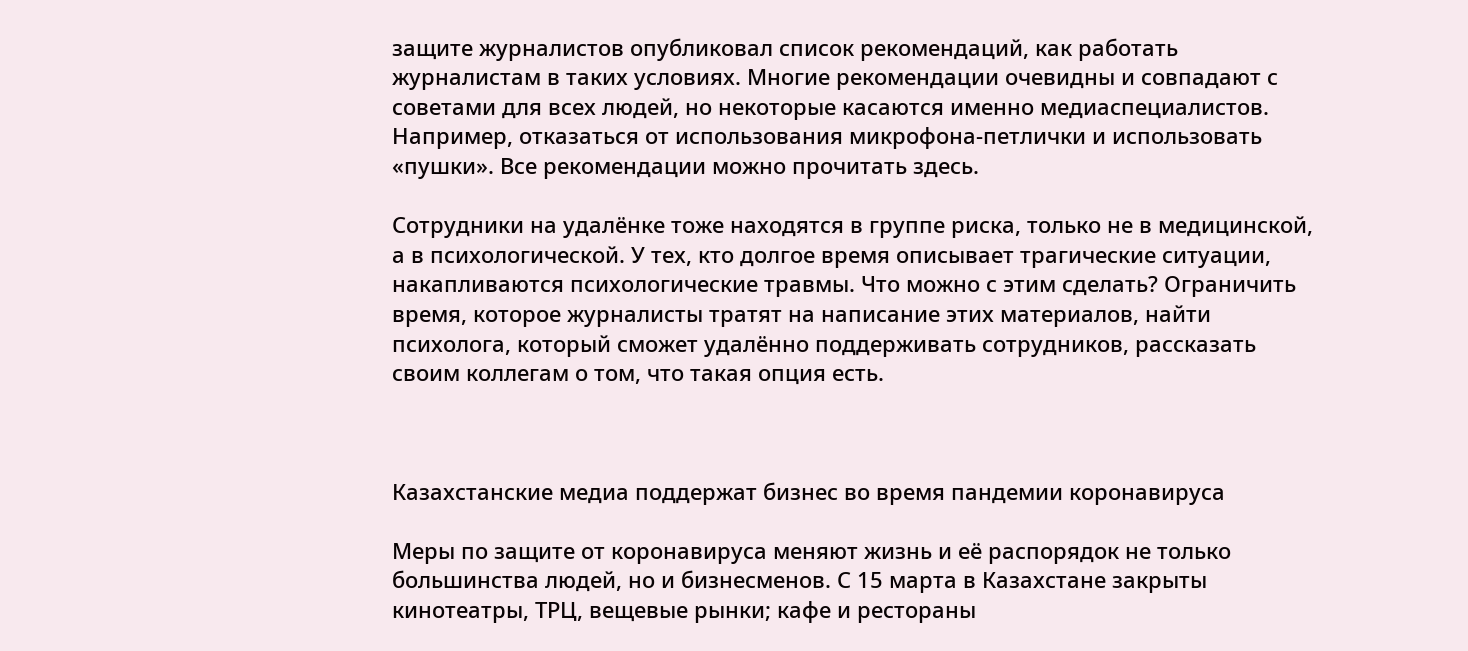защите журналистов опубликовал список рекомендаций, как работать журналистам в таких условиях. Многие рекомендации очевидны и совпадают с советами для всех людей, но некоторые касаются именно медиаспециалистов. Например, отказаться от использования микрофона-петлички и использовать «пушки». Все рекомендации можно прочитать здесь.

Сотрудники на удалёнке тоже находятся в группе риска, только не в медицинской, а в психологической. У тех, кто долгое время описывает трагические ситуации, накапливаются психологические травмы. Что можно с этим сделать? Ограничить время, которое журналисты тратят на написание этих материалов, найти психолога, который сможет удалённо поддерживать сотрудников, рассказать своим коллегам о том, что такая опция есть.



Казахстанские медиа поддержат бизнес во время пандемии коронавируса

Меры по защите от коронавируса меняют жизнь и её распорядок не только большинства людей, но и бизнесменов. С 15 марта в Казахстане закрыты кинотеатры, ТРЦ, вещевые рынки; кафе и рестораны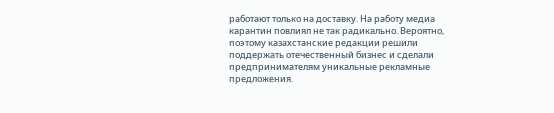работают только на доставку. На работу медиа карантин повлиял не так радикально. Вероятно, поэтому казахстанские редакции решили поддержать отечественный бизнес и сделали предпринимателям уникальные рекламные предложения.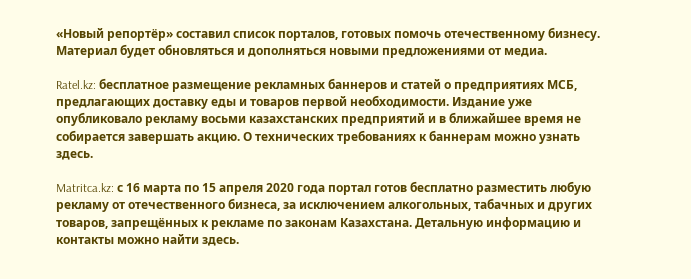«Новый репортёр» составил список порталов, готовых помочь отечественному бизнесу. Материал будет обновляться и дополняться новыми предложениями от медиа.

Ratel.kz: бесплатное размещение рекламных баннеров и статей о предприятиях МСБ, предлагающих доставку еды и товаров первой необходимости. Издание уже опубликовало рекламу восьми казахстанских предприятий и в ближайшее время не собирается завершать акцию. О технических требованиях к баннерам можно узнать здесь.

Matritca.kz: с 16 марта по 15 апреля 2020 года портал готов бесплатно разместить любую рекламу от отечественного бизнеса, за исключением алкогольных, табачных и других товаров, запрещённых к рекламе по законам Казахстана. Детальную информацию и контакты можно найти здесь.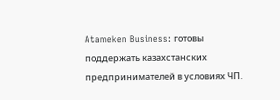Atameken Business: готовы поддержать казахстанских предпринимателей в условиях ЧП.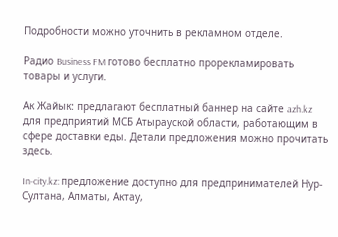Подробности можно уточнить в рекламном отделе.

Радио Business FM готово бесплатно прорекламировать товары и услуги.

Ак Жайык: предлагают бесплатный баннер на сайте azh.kz для предприятий МСБ Атырауской области, работающим в сфере доставки еды. Детали предложения можно прочитать здесь.

In-city.kz: предложение доступно для предпринимателей Нур-Султана, Алматы, Актау,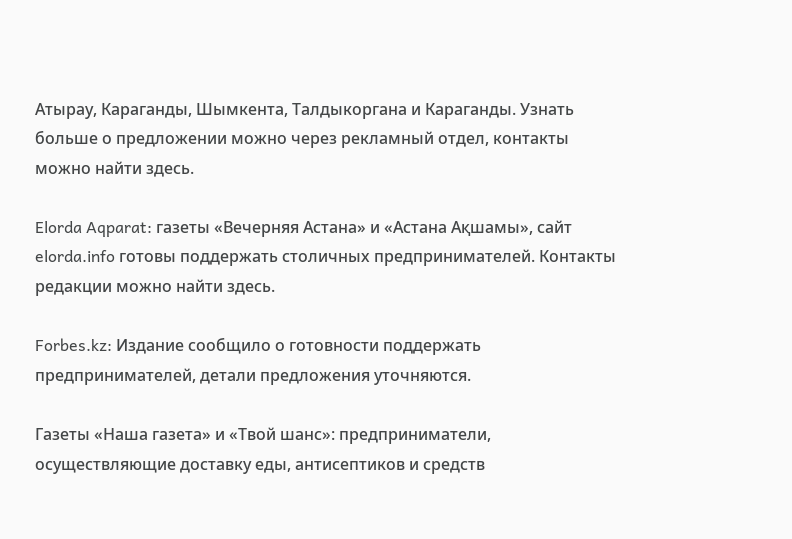Атырау, Караганды, Шымкента, Талдыкоргана и Караганды. Узнать больше о предложении можно через рекламный отдел, контакты можно найти здесь.

Elorda Aqparat: газеты «Вечерняя Астана» и «Астана Ақшамы», сайт elorda.info готовы поддержать столичных предпринимателей. Контакты редакции можно найти здесь.

Forbes.kz: Издание сообщило о готовности поддержать предпринимателей, детали предложения уточняются.

Газеты «Наша газета» и «Твой шанс»: предприниматели, осуществляющие доставку еды, антисептиков и средств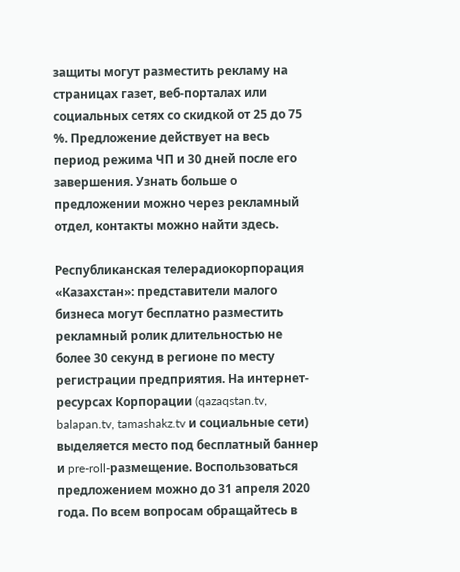защиты могут разместить рекламу на страницах газет, веб-порталах или социальных сетях со скидкой от 25 до 75 %. Предложение действует на весь период режима ЧП и 30 дней после его завершения. Узнать больше о предложении можно через рекламный отдел, контакты можно найти здесь.

Республиканская телерадиокорпорация «Казахстан»: представители малого бизнеса могут бесплатно разместить рекламный ролик длительностью не более 30 секунд в регионе по месту регистрации предприятия. На интернет-ресурсах Корпорации (qazaqstan.tv, balapan.tv, tamashakz.tv и социальные сети) выделяется место под бесплатный баннер и pre-roll-размещение. Воспользоваться предложением можно до 31 апреля 2020 года. По всем вопросам обращайтесь в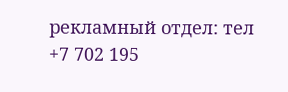рекламный отдел: тел +7 702 195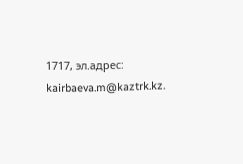1717, эл.адрес: kairbaeva.m@kaztrk.kz.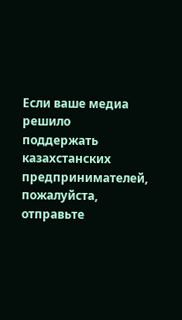Если ваше медиа решило поддержать казахстанских предпринимателей, пожалуйста, отправьте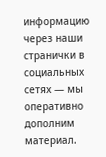информацию через наши странички в социальных сетях — мы оперативно дополним материал.